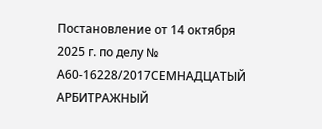Постановление от 14 октября 2025 г. по делу № А60-16228/2017СЕМНАДЦАТЫЙ АРБИТРАЖНЫЙ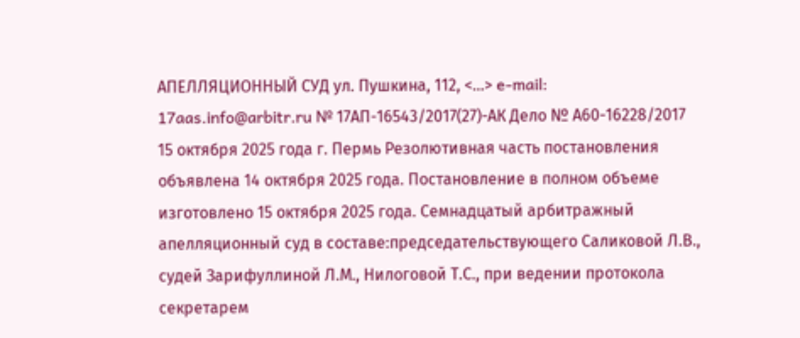АПЕЛЛЯЦИОННЫЙ СУД ул. Пушкина, 112, <...> e-mail: 17aas.info@arbitr.ru № 17АП-16543/2017(27)-АК Дело № А60-16228/2017 15 октября 2025 года г. Пермь Резолютивная часть постановления объявлена 14 октября 2025 года. Постановление в полном объеме изготовлено 15 октября 2025 года. Семнадцатый арбитражный апелляционный суд в составе:председательствующего Саликовой Л.В., судей Зарифуллиной Л.М., Нилоговой Т.С., при ведении протокола секретарем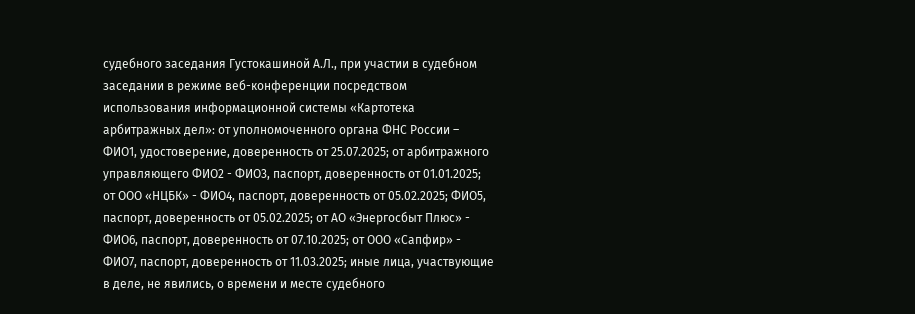судебного заседания Густокашиной А.Л., при участии в судебном заседании в режиме веб-конференции посредством использования информационной системы «Картотека арбитражных дел»: от уполномоченного органа ФНС России – ФИО1, удостоверение, доверенность от 25.07.2025; от арбитражного управляющего ФИО2 - ФИО3, паспорт, доверенность от 01.01.2025; от ООО «НЦБК» - ФИО4, паспорт, доверенность от 05.02.2025; ФИО5, паспорт, доверенность от 05.02.2025; от АО «Энергосбыт Плюс» - ФИО6, паспорт, доверенность от 07.10.2025; от ООО «Сапфир» - ФИО7, паспорт, доверенность от 11.03.2025; иные лица, участвующие в деле, не явились, о времени и месте судебного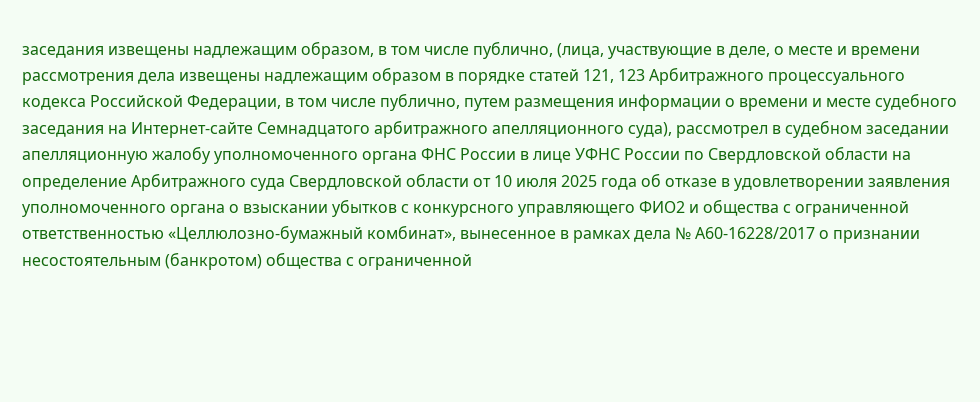заседания извещены надлежащим образом, в том числе публично, (лица, участвующие в деле, о месте и времени рассмотрения дела извещены надлежащим образом в порядке статей 121, 123 Арбитражного процессуального кодекса Российской Федерации, в том числе публично, путем размещения информации о времени и месте судебного заседания на Интернет-сайте Семнадцатого арбитражного апелляционного суда), рассмотрел в судебном заседании апелляционную жалобу уполномоченного органа ФНС России в лице УФНС России по Свердловской области на определение Арбитражного суда Свердловской области от 10 июля 2025 года об отказе в удовлетворении заявления уполномоченного органа о взыскании убытков с конкурсного управляющего ФИО2 и общества с ограниченной ответственностью «Целлюлозно-бумажный комбинат», вынесенное в рамках дела № А60-16228/2017 о признании несостоятельным (банкротом) общества с ограниченной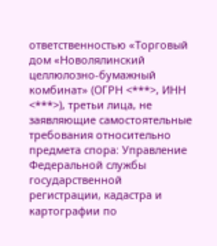ответственностью «Торговый дом «Новолялинский целлюлозно-бумажный комбинат» (ОГРН <***>, ИНН <***>), третьи лица, не заявляющие самостоятельные требования относительно предмета спора: Управление Федеральной службы государственной регистрации, кадастра и картографии по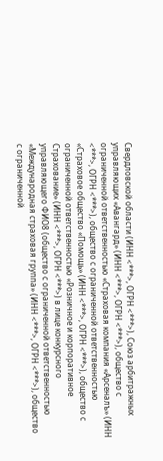Свердловской области (ИНН <***>, ОГРН <***>), Союз арбитражных управляющих «Авангард» (ИНН <***>, ОГРН <***>), общество с ограниченной ответственностью «Страховая компания «Арсеналъ» (ИНН <***>, ОГРН <***>), общество с ограниченной ответственностью «Страховое общество «Помощь» (ИНН <***>, ОГРН <***>), общество с ограниченной ответственностью «Розничное и корпоративное Страхование» (ИНН <***>, ОГРН <***>) в лице конкурсного управляющего ФИО8 (общество с ограниченной ответственностью «Международная страховая группа» (ИНН <***>, ОГРН <***>), общество с ограниченной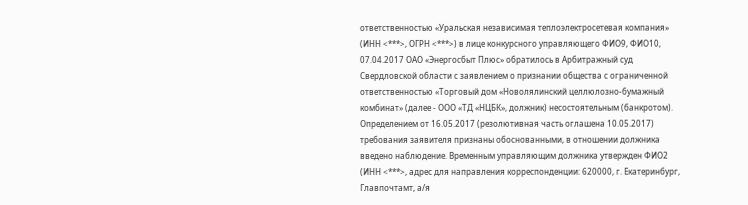ответственностью «Уральская независимая теплоэлектросетевая компания» (ИНН <***>, ОГРН <***>) в лице конкурсного управляющего ФИО9, ФИО10, 07.04.2017 ОАО «Энергосбыт Плюс» обратилось в Арбитражный суд Свердловской области с заявлением о признании общества с ограниченной ответственностью «Торговый дом «Новолялинский целлюлозно-бумажный комбинат» (далее - ООО «ТД «НЦБК», должник) несостоятельным (банкротом). Определением от 16.05.2017 (резолютивная часть оглашена 10.05.2017) требования заявителя признаны обоснованными, в отношении должника введено наблюдение. Временным управляющим должника утвержден ФИО2 (ИНН <***>, адрес для направления корреспонденции: 620000, г. Екатеринбург, Главпочтамт, а/я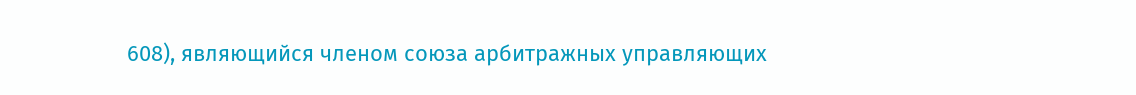608), являющийся членом союза арбитражных управляющих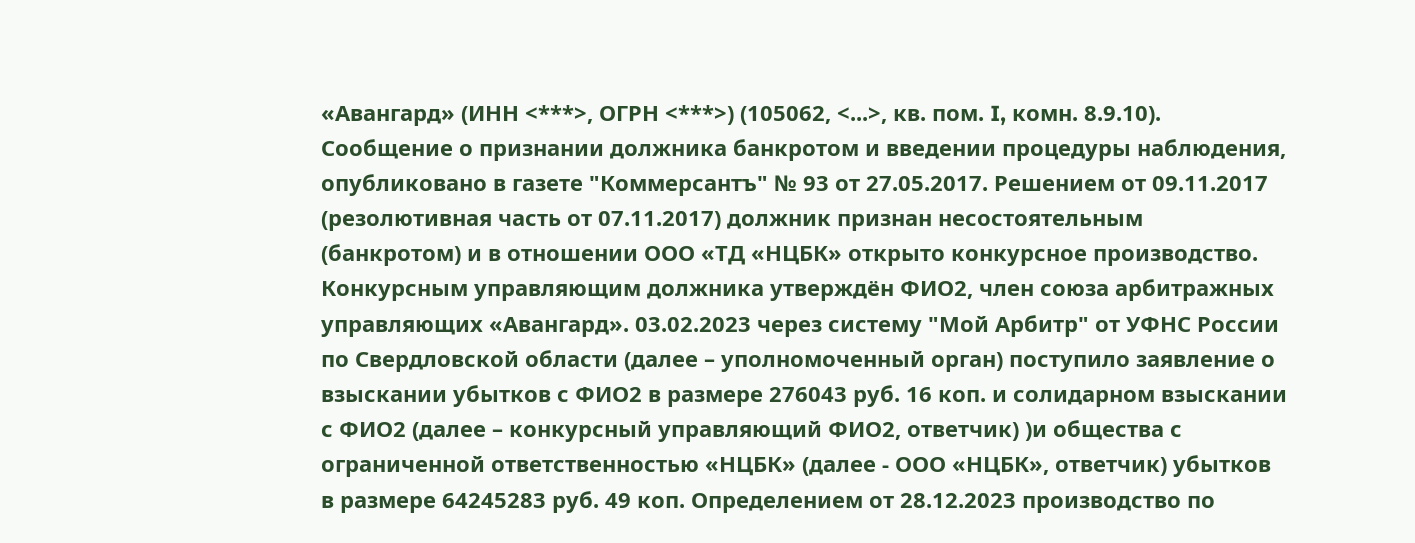«Авангард» (ИНН <***>, ОГРН <***>) (105062, <...>, кв. пом. I, комн. 8.9.10). Сообщение о признании должника банкротом и введении процедуры наблюдения, опубликовано в газете "Коммерсантъ" № 93 от 27.05.2017. Решением от 09.11.2017 (резолютивная часть от 07.11.2017) должник признан несостоятельным (банкротом) и в отношении ООО «ТД «НЦБК» открыто конкурсное производство. Конкурсным управляющим должника утверждён ФИО2, член союза арбитражных управляющих «Авангард». 03.02.2023 через систему "Мой Арбитр" от УФНС России по Свердловской области (далее – уполномоченный орган) поступило заявление о взыскании убытков с ФИО2 в размере 276043 руб. 16 коп. и солидарном взыскании с ФИО2 (далее – конкурсный управляющий ФИО2, ответчик) )и общества с ограниченной ответственностью «НЦБК» (далее - ООО «НЦБК», ответчик) убытков в размере 64245283 руб. 49 коп. Определением от 28.12.2023 производство по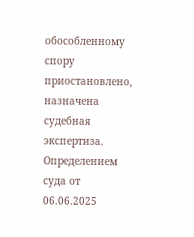обособленному спору приостановлено, назначена судебная экспертиза. Определением суда от 06.06.2025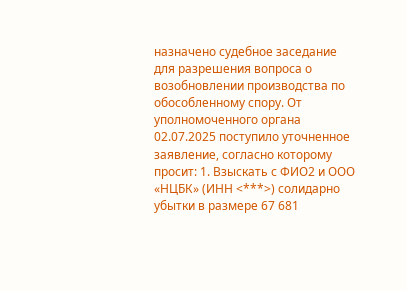назначено судебное заседание для разрешения вопроса о возобновлении производства по обособленному спору. От уполномоченного органа 02.07.2025 поступило уточненное заявление, согласно которому просит: 1. Взыскать с ФИО2 и ООО «НЦБК» (ИНН <***>) солидарно убытки в размере 67 681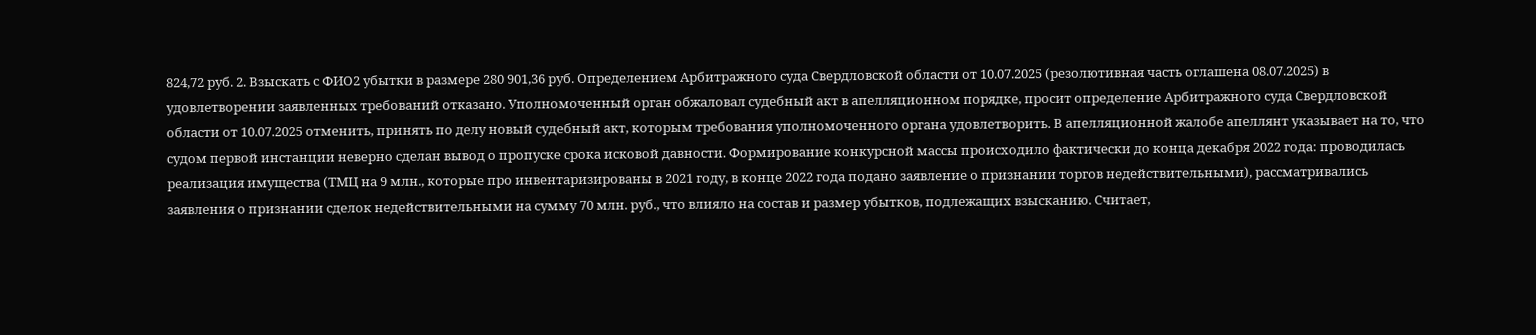824,72 руб. 2. Взыскать с ФИО2 убытки в размере 280 901,36 руб. Определением Арбитражного суда Свердловской области от 10.07.2025 (резолютивная часть оглашена 08.07.2025) в удовлетворении заявленных требований отказано. Уполномоченный орган обжаловал судебный акт в апелляционном порядке, просит определение Арбитражного суда Свердловской области от 10.07.2025 отменить, принять по делу новый судебный акт, которым требования уполномоченного органа удовлетворить. В апелляционной жалобе апеллянт указывает на то, что судом первой инстанции неверно сделан вывод о пропуске срока исковой давности. Формирование конкурсной массы происходило фактически до конца декабря 2022 года: проводилась реализация имущества (ТМЦ на 9 млн., которые про инвентаризированы в 2021 году, в конце 2022 года подано заявление о признании торгов недействительными), рассматривались заявления о признании сделок недействительными на сумму 70 млн. руб., что влияло на состав и размер убытков, подлежащих взысканию. Считает,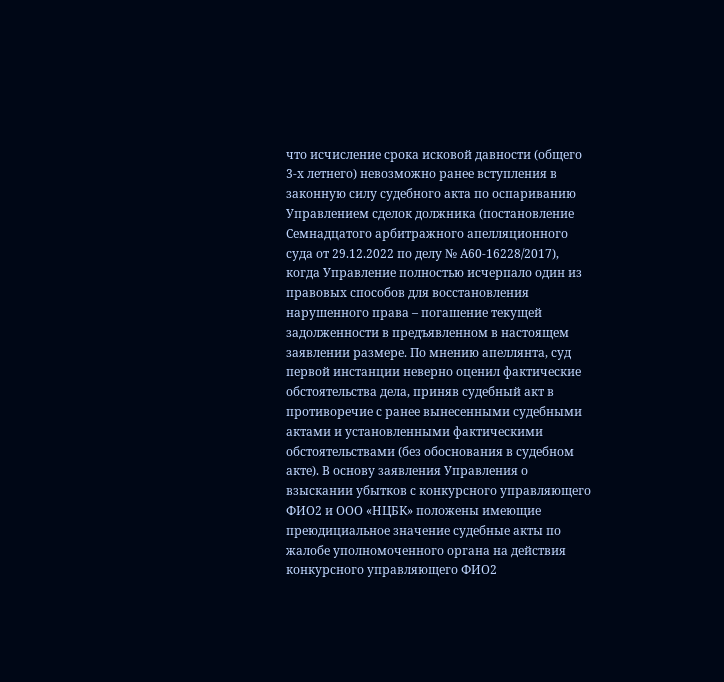что исчисление срока исковой давности (общего 3-х летнего) невозможно ранее вступления в законную силу судебного акта по оспариванию Управлением сделок должника (постановление Семнадцатого арбитражного апелляционного суда от 29.12.2022 по делу № А60-16228/2017), когда Управление полностью исчерпало один из правовых способов для восстановления нарушенного права – погашение текущей задолженности в предъявленном в настоящем заявлении размере. По мнению апеллянта, суд первой инстанции неверно оценил фактические обстоятельства дела, приняв судебный акт в противоречие с ранее вынесенными судебными актами и установленными фактическими обстоятельствами (без обоснования в судебном акте). В основу заявления Управления о взыскании убытков с конкурсного управляющего ФИО2 и ООО «НЦБК» положены имеющие преюдициальное значение судебные акты по жалобе уполномоченного органа на действия конкурсного управляющего ФИО2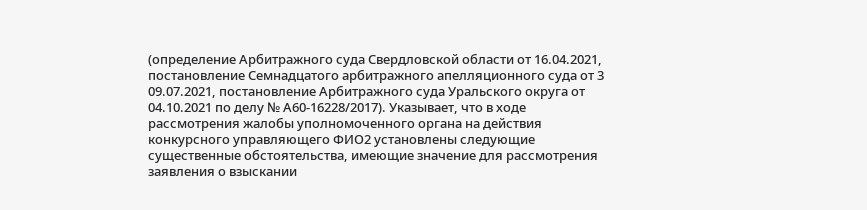(определение Арбитражного суда Свердловской области от 16.04.2021, постановление Семнадцатого арбитражного апелляционного суда от 3 09.07.2021, постановление Арбитражного суда Уральского округа от 04.10.2021 по делу № А60-16228/2017). Указывает, что в ходе рассмотрения жалобы уполномоченного органа на действия конкурсного управляющего ФИО2 установлены следующие существенные обстоятельства, имеющие значение для рассмотрения заявления о взыскании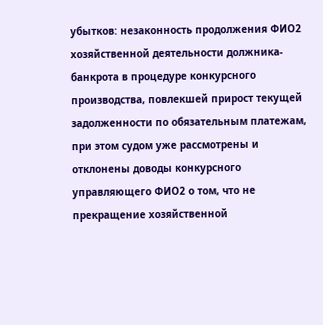убытков: незаконность продолжения ФИО2 хозяйственной деятельности должника-банкрота в процедуре конкурсного производства, повлекшей прирост текущей задолженности по обязательным платежам, при этом судом уже рассмотрены и отклонены доводы конкурсного управляющего ФИО2 о том, что не прекращение хозяйственной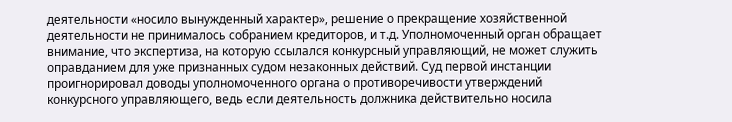деятельности «носило вынужденный характер», решение о прекращение хозяйственной деятельности не принималось собранием кредиторов, и т.д. Уполномоченный орган обращает внимание, что экспертиза, на которую ссылался конкурсный управляющий, не может служить оправданием для уже признанных судом незаконных действий. Суд первой инстанции проигнорировал доводы уполномоченного органа о противоречивости утверждений конкурсного управляющего, ведь если деятельность должника действительно носила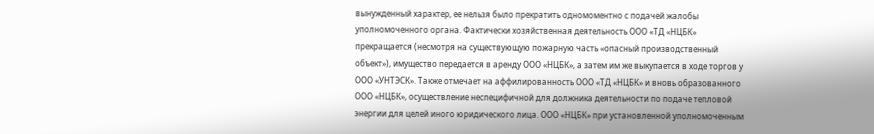вынужденный характер, ее нельзя было прекратить одномоментно с подачей жалобы уполномоченного органа. Фактически хозяйственная деятельность ООО «ТД «НЦБК» прекращается (несмотря на существующую пожарную часть «опасный производственный объект»), имущество передается в аренду ООО «НЦБК», а затем им же выкупается в ходе торгов у ООО «УНТЭСК». Также отмечает на аффилированность ООО «ТД «НЦБК» и вновь образованного ООО «НЦБК», осуществление неспецифичной для должника деятельности по подаче тепловой энергии для целей иного юридического лица. ООО «НЦБК» при установленной уполномоченным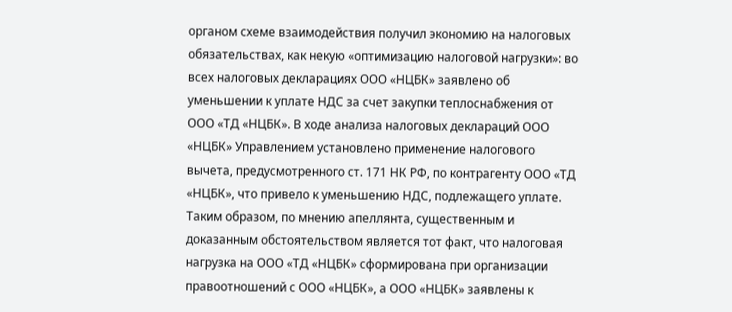органом схеме взаимодействия получил экономию на налоговых обязательствах, как некую «оптимизацию налоговой нагрузки»: во всех налоговых декларациях ООО «НЦБК» заявлено об уменьшении к уплате НДС за счет закупки теплоснабжения от ООО «ТД «НЦБК». В ходе анализа налоговых деклараций ООО «НЦБК» Управлением установлено применение налогового вычета, предусмотренного ст. 171 НК РФ, по контрагенту ООО «ТД «НЦБК», что привело к уменьшению НДС, подлежащего уплате. Таким образом, по мнению апеллянта, существенным и доказанным обстоятельством является тот факт, что налоговая нагрузка на ООО «ТД «НЦБК» сформирована при организации правоотношений с ООО «НЦБК», а ООО «НЦБК» заявлены к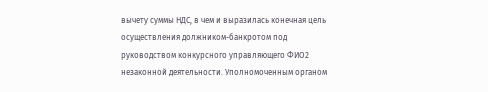вычету суммы НДС, в чем и выразилась конечная цель осуществления должником-банкротом под руководством конкурсного управляющего ФИО2 незаконной деятельности. Уполномоченным органом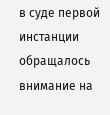в суде первой инстанции обращалось внимание на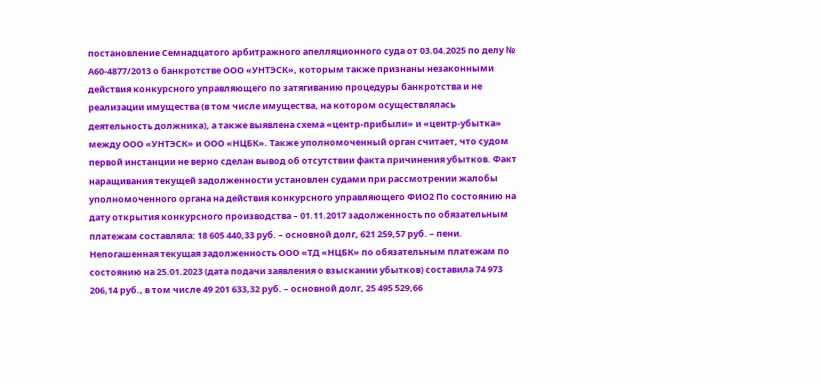постановление Семнадцатого арбитражного апелляционного суда от 03.04.2025 по делу № А60-4877/2013 о банкротстве ООО «УНТЭСК», которым также признаны незаконными действия конкурсного управляющего по затягиванию процедуры банкротства и не реализации имущества (в том числе имущества, на котором осуществлялась деятельность должника), а также выявлена схема «центр-прибыли» и «центр-убытка» между ООО «УНТЭСК» и ООО «НЦБК». Также уполномоченный орган считает, что судом первой инстанции не верно сделан вывод об отсутствии факта причинения убытков. Факт наращивания текущей задолженности установлен судами при рассмотрении жалобы уполномоченного органа на действия конкурсного управляющего ФИО2 По состоянию на дату открытия конкурсного производства – 01.11.2017 задолженность по обязательным платежам составляла: 18 605 440,33 руб. – основной долг, 621 259,57 руб. – пени. Непогашенная текущая задолженность ООО «ТД «НЦБК» по обязательным платежам по состоянию на 25.01.2023 (дата подачи заявления о взыскании убытков) составила 74 973 206,14 руб., в том числе 49 201 633,32 руб. – основной долг, 25 495 529,66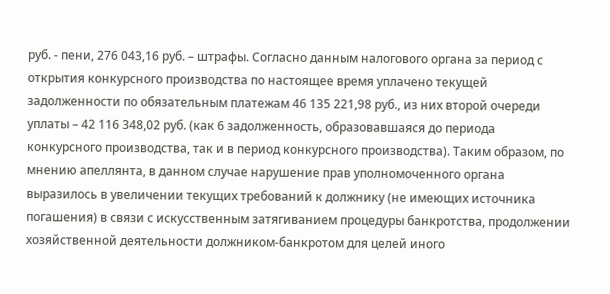руб. - пени, 276 043,16 руб. – штрафы. Согласно данным налогового органа за период с открытия конкурсного производства по настоящее время уплачено текущей задолженности по обязательным платежам 46 135 221,98 руб., из них второй очереди уплаты – 42 116 348,02 руб. (как 6 задолженность, образовавшаяся до периода конкурсного производства, так и в период конкурсного производства). Таким образом, по мнению апеллянта, в данном случае нарушение прав уполномоченного органа выразилось в увеличении текущих требований к должнику (не имеющих источника погашения) в связи с искусственным затягиванием процедуры банкротства, продолжении хозяйственной деятельности должником-банкротом для целей иного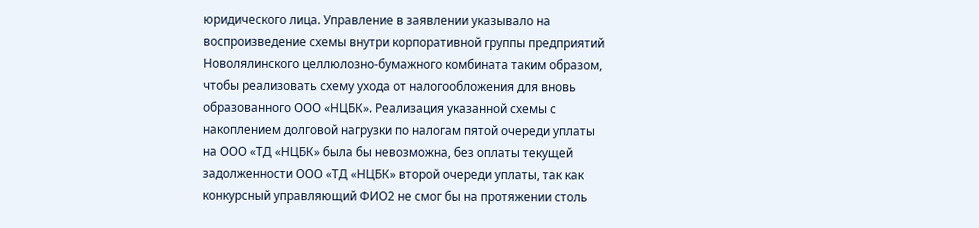юридического лица. Управление в заявлении указывало на воспроизведение схемы внутри корпоративной группы предприятий Новолялинского целлюлозно-бумажного комбината таким образом, чтобы реализовать схему ухода от налогообложения для вновь образованного ООО «НЦБК». Реализация указанной схемы с накоплением долговой нагрузки по налогам пятой очереди уплаты на ООО «ТД «НЦБК» была бы невозможна, без оплаты текущей задолженности ООО «ТД «НЦБК» второй очереди уплаты, так как конкурсный управляющий ФИО2 не смог бы на протяжении столь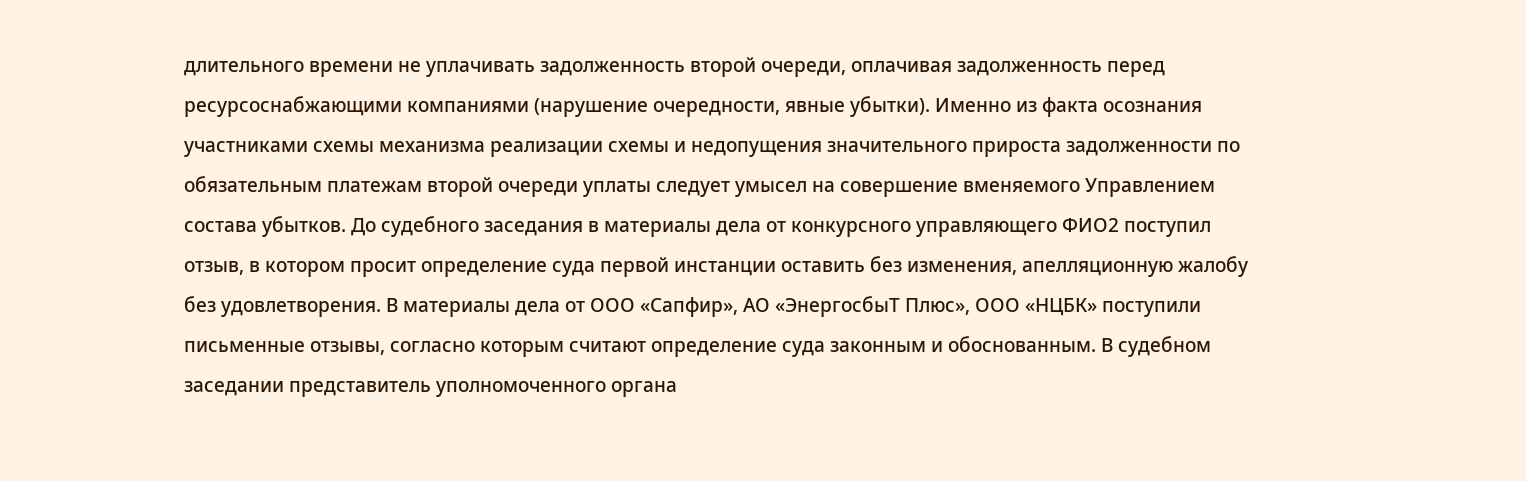длительного времени не уплачивать задолженность второй очереди, оплачивая задолженность перед ресурсоснабжающими компаниями (нарушение очередности, явные убытки). Именно из факта осознания участниками схемы механизма реализации схемы и недопущения значительного прироста задолженности по обязательным платежам второй очереди уплаты следует умысел на совершение вменяемого Управлением состава убытков. До судебного заседания в материалы дела от конкурсного управляющего ФИО2 поступил отзыв, в котором просит определение суда первой инстанции оставить без изменения, апелляционную жалобу без удовлетворения. В материалы дела от ООО «Сапфир», АО «ЭнергосбыТ Плюс», ООО «НЦБК» поступили письменные отзывы, согласно которым считают определение суда законным и обоснованным. В судебном заседании представитель уполномоченного органа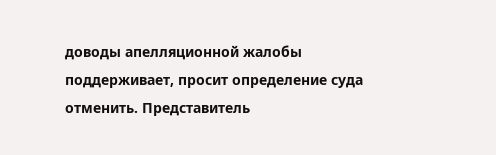доводы апелляционной жалобы поддерживает, просит определение суда отменить. Представитель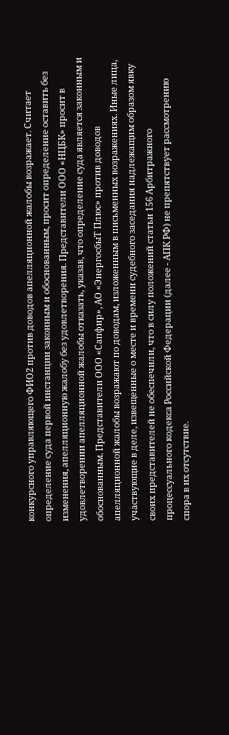конкурсного управляющего ФИО2 против доводов апелляционной жалобы возражает. Считает определение суда первой инстанции законным и обоснованным, просит определение оставить без изменения, апелляционную жалобу без удовлетворения. Представители ООО «НЦБК» просит в удовлетворении апелляционной жалобы отказать, указав, что определение суда является законным и обоснованным. Представители ООО «Сапфир», АО «ЭнергосбыТ Плюс» против доводов апелляционной жалобы возражают по доводам, изложенным в письменных возражениях. Иные лица, участвующие в деле, извещенные о месте и времени судебного заседания надлежащим образом явку своих представителей не обеспечили, что в силу положений статьи 156 Арбитражного процессуального кодекса Российской Федерации (далее - АПК РФ) не препятствует рассмотрению спора в их отсутствие.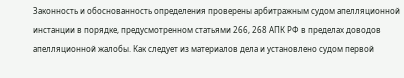Законность и обоснованность определения проверены арбитражным судом апелляционной инстанции в порядке, предусмотренном статьями 266, 268 АПК РФ в пределах доводов апелляционной жалобы. Как следует из материалов дела и установлено судом первой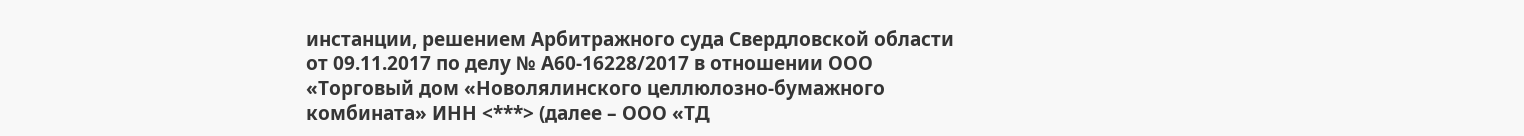инстанции, решением Арбитражного суда Свердловской области от 09.11.2017 по делу № А60-16228/2017 в отношении ООО «Торговый дом «Новолялинского целлюлозно-бумажного комбината» ИНН <***> (далее – ООО «ТД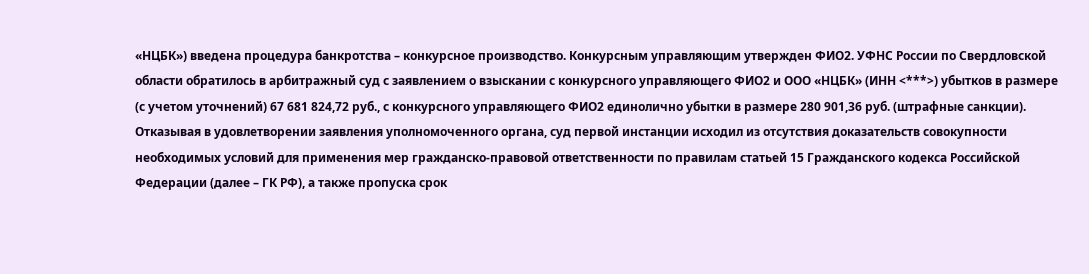«НЦБК») введена процедура банкротства – конкурсное производство. Конкурсным управляющим утвержден ФИО2. УФНС России по Свердловской области обратилось в арбитражный суд с заявлением о взыскании с конкурсного управляющего ФИО2 и ООО «НЦБК» (ИНН <***>) убытков в размере (с учетом уточнений) 67 681 824,72 руб., с конкурсного управляющего ФИО2 единолично убытки в размере 280 901,36 руб. (штрафные санкции). Отказывая в удовлетворении заявления уполномоченного органа, суд первой инстанции исходил из отсутствия доказательств совокупности необходимых условий для применения мер гражданско-правовой ответственности по правилам статьей 15 Гражданского кодекса Российской Федерации (далее – ГК РФ), а также пропуска срок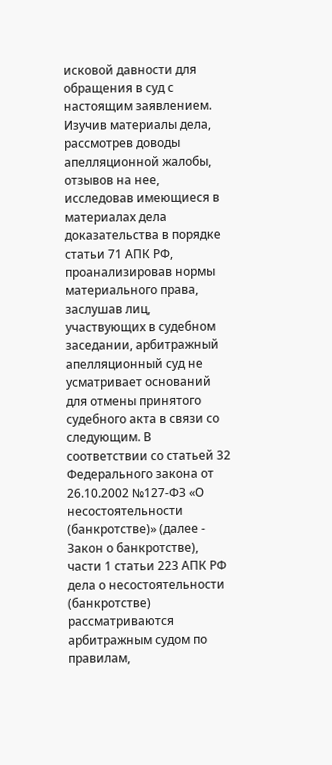исковой давности для обращения в суд с настоящим заявлением. Изучив материалы дела, рассмотрев доводы апелляционной жалобы, отзывов на нее, исследовав имеющиеся в материалах дела доказательства в порядке статьи 71 АПК РФ, проанализировав нормы материального права, заслушав лиц, участвующих в судебном заседании, арбитражный апелляционный суд не усматривает оснований для отмены принятого судебного акта в связи со следующим. В соответствии со статьей 32 Федерального закона от 26.10.2002 №127-ФЗ «О несостоятельности (банкротстве)» (далее - Закон о банкротстве), части 1 статьи 223 АПК РФ дела о несостоятельности (банкротстве) рассматриваются арбитражным судом по правилам,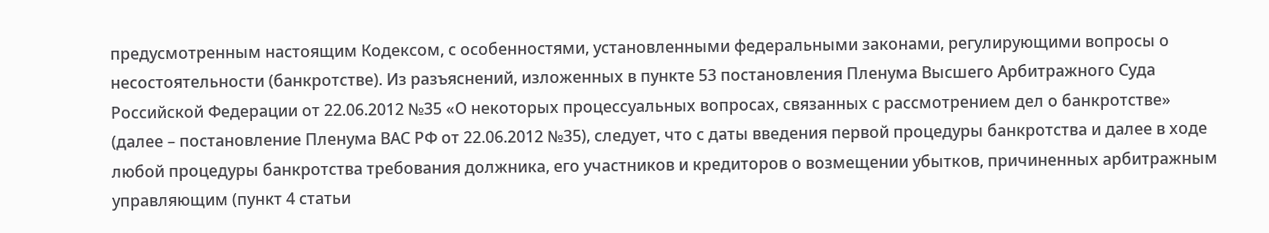предусмотренным настоящим Кодексом, с особенностями, установленными федеральными законами, регулирующими вопросы о несостоятельности (банкротстве). Из разъяснений, изложенных в пункте 53 постановления Пленума Высшего Арбитражного Суда Российской Федерации от 22.06.2012 №35 «О некоторых процессуальных вопросах, связанных с рассмотрением дел о банкротстве» (далее – постановление Пленума ВАС РФ от 22.06.2012 №35), следует, что с даты введения первой процедуры банкротства и далее в ходе любой процедуры банкротства требования должника, его участников и кредиторов о возмещении убытков, причиненных арбитражным управляющим (пункт 4 статьи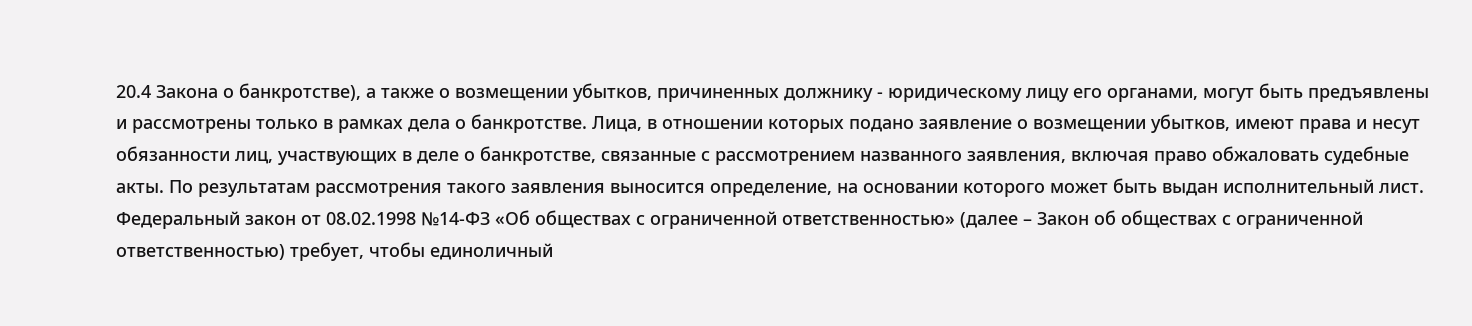20.4 Закона о банкротстве), а также о возмещении убытков, причиненных должнику - юридическому лицу его органами, могут быть предъявлены и рассмотрены только в рамках дела о банкротстве. Лица, в отношении которых подано заявление о возмещении убытков, имеют права и несут обязанности лиц, участвующих в деле о банкротстве, связанные с рассмотрением названного заявления, включая право обжаловать судебные акты. По результатам рассмотрения такого заявления выносится определение, на основании которого может быть выдан исполнительный лист. Федеральный закон от 08.02.1998 №14-ФЗ «Об обществах с ограниченной ответственностью» (далее – Закон об обществах с ограниченной ответственностью) требует, чтобы единоличный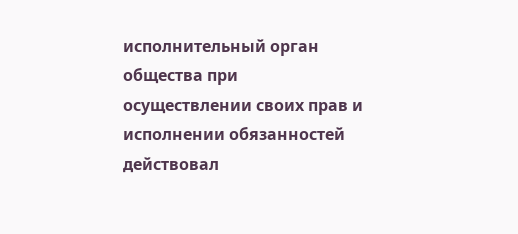исполнительный орган общества при осуществлении своих прав и исполнении обязанностей действовал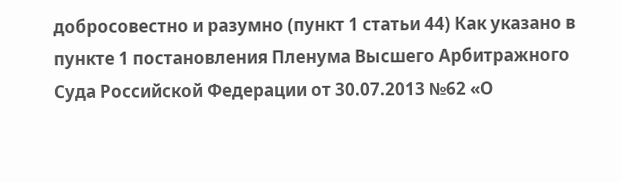добросовестно и разумно (пункт 1 статьи 44) Как указано в пункте 1 постановления Пленума Высшего Арбитражного Суда Российской Федерации от 30.07.2013 №62 «О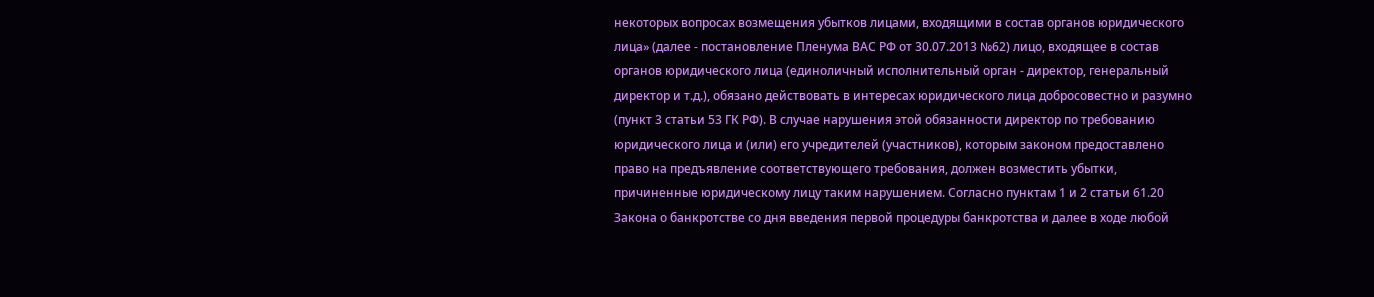некоторых вопросах возмещения убытков лицами, входящими в состав органов юридического лица» (далее - постановление Пленума ВАС РФ от 30.07.2013 №62) лицо, входящее в состав органов юридического лица (единоличный исполнительный орган - директор, генеральный директор и т.д.), обязано действовать в интересах юридического лица добросовестно и разумно (пункт 3 статьи 53 ГК РФ). В случае нарушения этой обязанности директор по требованию юридического лица и (или) его учредителей (участников), которым законом предоставлено право на предъявление соответствующего требования, должен возместить убытки, причиненные юридическому лицу таким нарушением. Согласно пунктам 1 и 2 статьи 61.20 Закона о банкротстве со дня введения первой процедуры банкротства и далее в ходе любой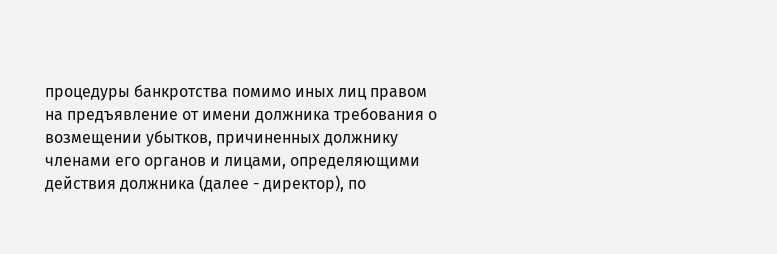процедуры банкротства помимо иных лиц правом на предъявление от имени должника требования о возмещении убытков, причиненных должнику членами его органов и лицами, определяющими действия должника (далее - директор), по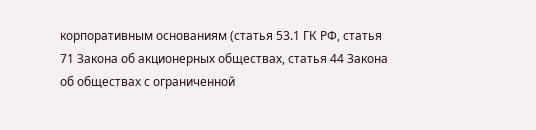корпоративным основаниям (статья 53.1 ГК РФ, статья 71 Закона об акционерных обществах, статья 44 Закона об обществах с ограниченной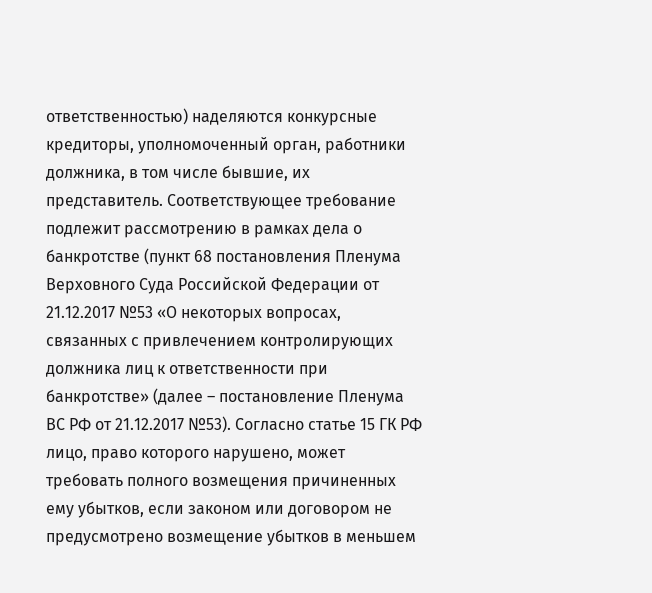ответственностью) наделяются конкурсные кредиторы, уполномоченный орган, работники должника, в том числе бывшие, их представитель. Соответствующее требование подлежит рассмотрению в рамках дела о банкротстве (пункт 68 постановления Пленума Верховного Суда Российской Федерации от 21.12.2017 №53 «О некоторых вопросах, связанных с привлечением контролирующих должника лиц к ответственности при банкротстве» (далее – постановление Пленума ВС РФ от 21.12.2017 №53). Согласно статье 15 ГК РФ лицо, право которого нарушено, может требовать полного возмещения причиненных ему убытков, если законом или договором не предусмотрено возмещение убытков в меньшем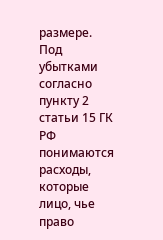размере. Под убытками согласно пункту 2 статьи 15 ГК РФ понимаются расходы, которые лицо, чье право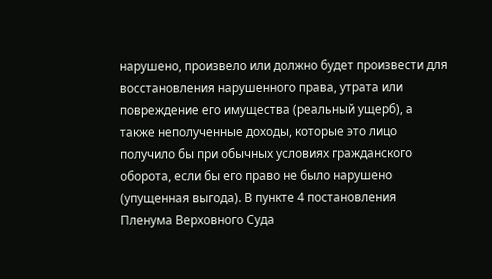нарушено, произвело или должно будет произвести для восстановления нарушенного права, утрата или повреждение его имущества (реальный ущерб), а также неполученные доходы, которые это лицо получило бы при обычных условиях гражданского оборота, если бы его право не было нарушено (упущенная выгода). В пункте 4 постановления Пленума Верховного Суда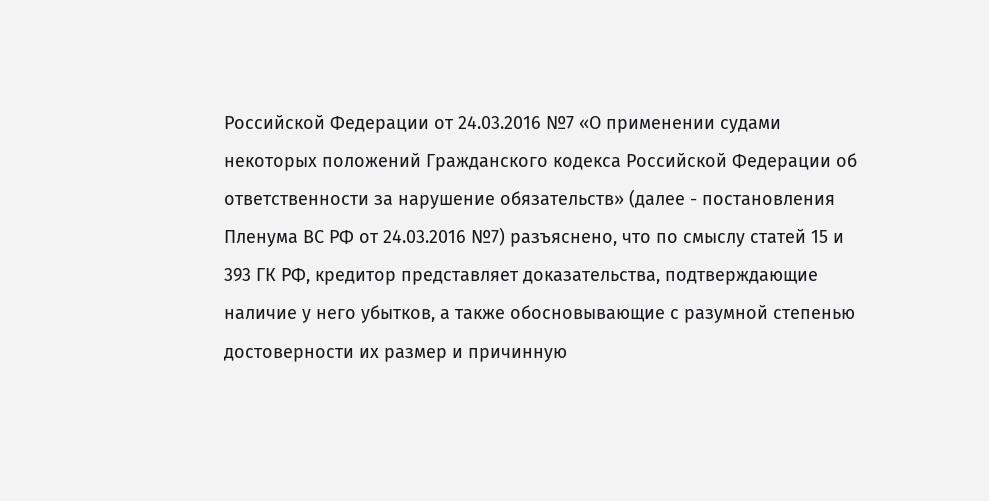Российской Федерации от 24.03.2016 №7 «О применении судами некоторых положений Гражданского кодекса Российской Федерации об ответственности за нарушение обязательств» (далее - постановления Пленума ВС РФ от 24.03.2016 №7) разъяснено, что по смыслу статей 15 и 393 ГК РФ, кредитор представляет доказательства, подтверждающие наличие у него убытков, а также обосновывающие с разумной степенью достоверности их размер и причинную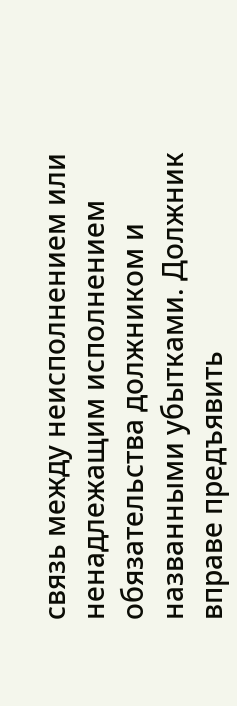связь между неисполнением или ненадлежащим исполнением обязательства должником и названными убытками. Должник вправе предъявить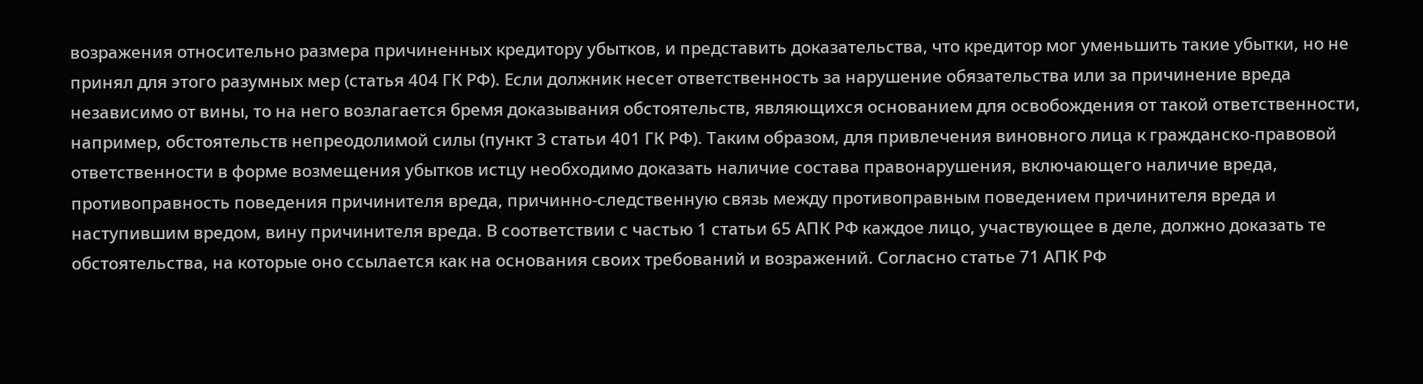возражения относительно размера причиненных кредитору убытков, и представить доказательства, что кредитор мог уменьшить такие убытки, но не принял для этого разумных мер (статья 404 ГК РФ). Если должник несет ответственность за нарушение обязательства или за причинение вреда независимо от вины, то на него возлагается бремя доказывания обстоятельств, являющихся основанием для освобождения от такой ответственности, например, обстоятельств непреодолимой силы (пункт 3 статьи 401 ГК РФ). Таким образом, для привлечения виновного лица к гражданско-правовой ответственности в форме возмещения убытков истцу необходимо доказать наличие состава правонарушения, включающего наличие вреда, противоправность поведения причинителя вреда, причинно-следственную связь между противоправным поведением причинителя вреда и наступившим вредом, вину причинителя вреда. В соответствии с частью 1 статьи 65 АПК РФ каждое лицо, участвующее в деле, должно доказать те обстоятельства, на которые оно ссылается как на основания своих требований и возражений. Согласно статье 71 АПК РФ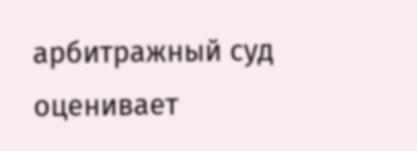арбитражный суд оценивает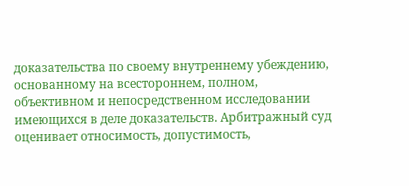доказательства по своему внутреннему убеждению, основанному на всестороннем, полном, объективном и непосредственном исследовании имеющихся в деле доказательств. Арбитражный суд оценивает относимость, допустимость,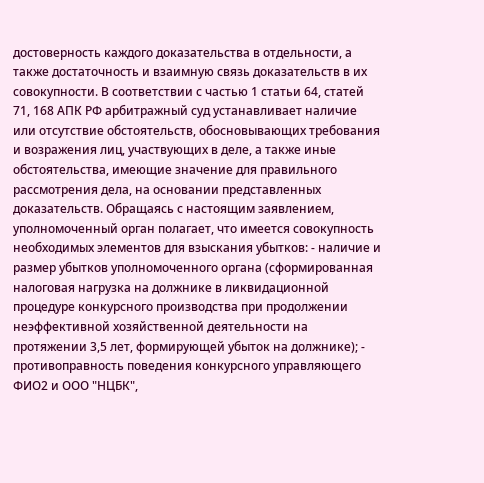достоверность каждого доказательства в отдельности, а также достаточность и взаимную связь доказательств в их совокупности. В соответствии с частью 1 статьи 64, статей 71, 168 АПК РФ арбитражный суд устанавливает наличие или отсутствие обстоятельств, обосновывающих требования и возражения лиц, участвующих в деле, а также иные обстоятельства, имеющие значение для правильного рассмотрения дела, на основании представленных доказательств. Обращаясь с настоящим заявлением, уполномоченный орган полагает, что имеется совокупность необходимых элементов для взыскания убытков: - наличие и размер убытков уполномоченного органа (сформированная налоговая нагрузка на должнике в ликвидационной процедуре конкурсного производства при продолжении неэффективной хозяйственной деятельности на протяжении 3,5 лет, формирующей убыток на должнике); - противоправность поведения конкурсного управляющего ФИО2 и ООО "НЦБК",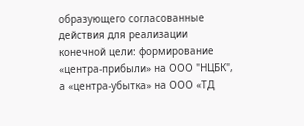образующего согласованные действия для реализации конечной цели: формирование «центра-прибыли» на ООО "НЦБК", а «центра-убытка» на ООО «ТД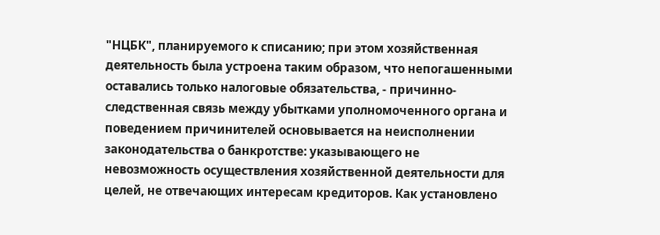"НЦБК", планируемого к списанию; при этом хозяйственная деятельность была устроена таким образом, что непогашенными оставались только налоговые обязательства, - причинно-следственная связь между убытками уполномоченного органа и поведением причинителей основывается на неисполнении законодательства о банкротстве: указывающего не невозможность осуществления хозяйственной деятельности для целей, не отвечающих интересам кредиторов. Как установлено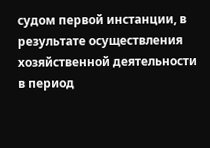судом первой инстанции, в результате осуществления хозяйственной деятельности в период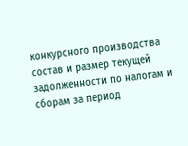конкурсного производства состав и размер текущей задолженности по налогам и сборам за период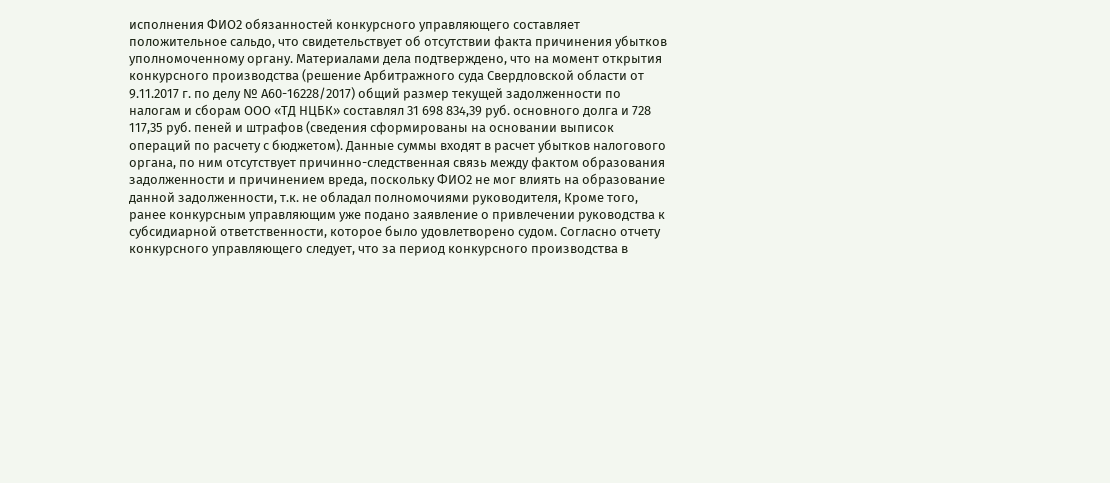исполнения ФИО2 обязанностей конкурсного управляющего составляет положительное сальдо, что свидетельствует об отсутствии факта причинения убытков уполномоченному органу. Материалами дела подтверждено, что на момент открытия конкурсного производства (решение Арбитражного суда Свердловской области от 9.11.2017 г. по делу № А60-16228/2017) общий размер текущей задолженности по налогам и сборам ООО «ТД НЦБК» составлял 31 698 834,39 руб. основного долга и 728 117,35 руб. пеней и штрафов (сведения сформированы на основании выписок операций по расчету с бюджетом). Данные суммы входят в расчет убытков налогового органа, по ним отсутствует причинно-следственная связь между фактом образования задолженности и причинением вреда, поскольку ФИО2 не мог влиять на образование данной задолженности, т.к. не обладал полномочиями руководителя, Кроме того, ранее конкурсным управляющим уже подано заявление о привлечении руководства к субсидиарной ответственности, которое было удовлетворено судом. Согласно отчету конкурсного управляющего следует, что за период конкурсного производства в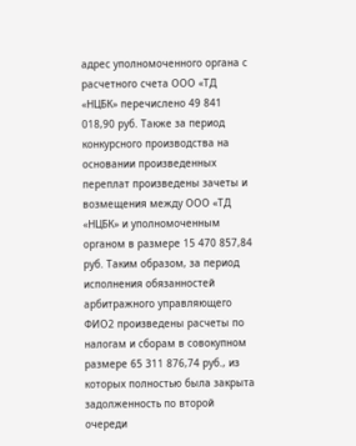адрес уполномоченного органа с расчетного счета ООО «ТД «НЦБК» перечислено 49 841 018,90 руб. Также за период конкурсного производства на основании произведенных переплат произведены зачеты и возмещения между ООО «ТД «НЦБК» и уполномоченным органом в размере 15 470 857,84 руб. Таким образом, за период исполнения обязанностей арбитражного управляющего ФИО2 произведены расчеты по налогам и сборам в совокупном размере 65 311 876,74 руб., из которых полностью была закрыта задолженность по второй очереди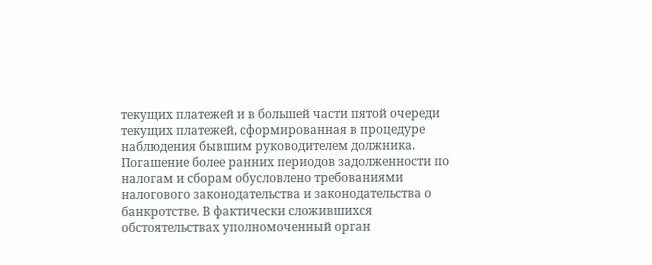текущих платежей и в большей части пятой очереди текущих платежей, сформированная в процедуре наблюдения бывшим руководителем должника. Погашение более ранних периодов задолженности по налогам и сборам обусловлено требованиями налогового законодательства и законодательства о банкротстве. В фактически сложившихся обстоятельствах уполномоченный орган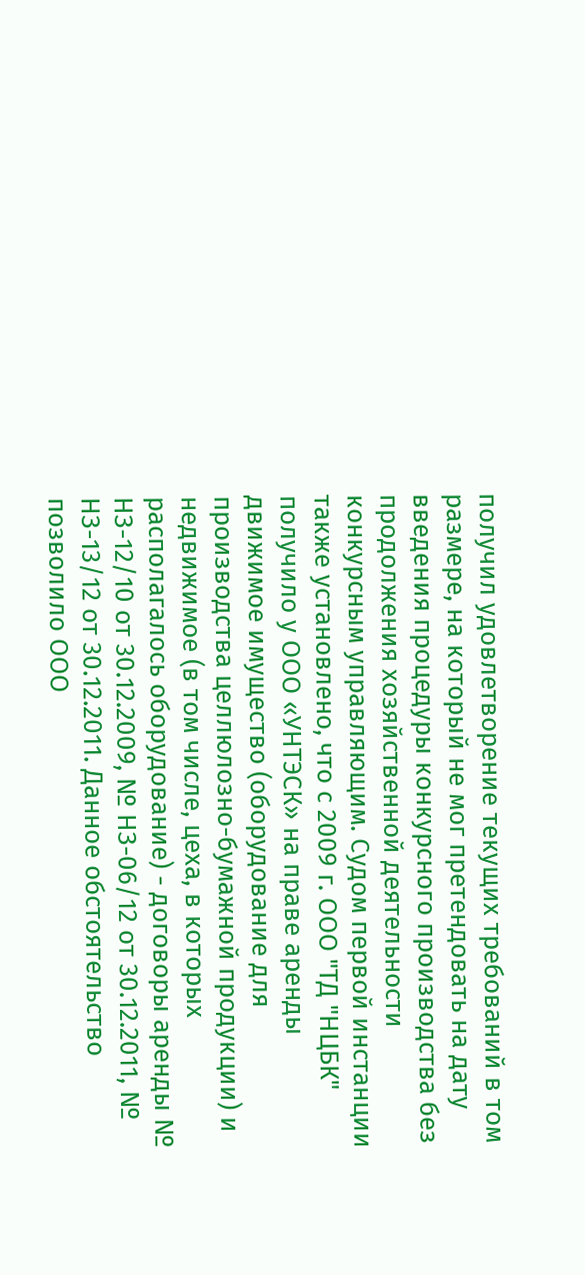получил удовлетворение текущих требований в том размере, на который не мог претендовать на дату введения процедуры конкурсного производства без продолжения хозяйственной деятельности конкурсным управляющим. Судом первой инстанции также установлено, что с 2009 г. ООО "ТД "НЦБК" получило у ООО «УНТЭСК» на праве аренды движимое имущество (оборудование для производства целлюлозно-бумажной продукции) и недвижимое (в том числе, цеха, в которых располагалось оборудование) - договоры аренды № НЗ-12/10 от 30.12.2009, № НЗ-06/12 от 30.12.2011, № НЗ-13/12 от 30.12.2011. Данное обстоятельство позволило ООО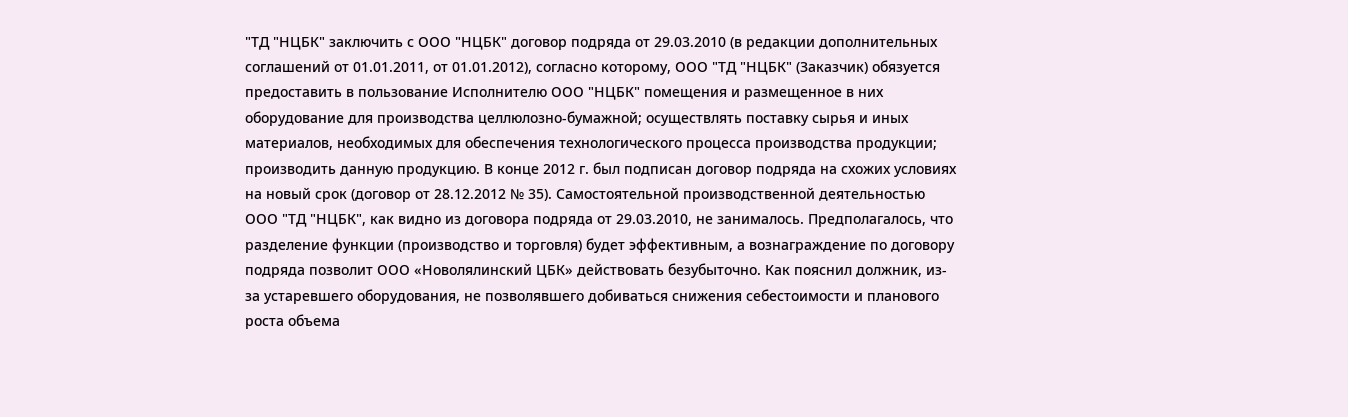"ТД "НЦБК" заключить с ООО "НЦБК" договор подряда от 29.03.2010 (в редакции дополнительных соглашений от 01.01.2011, от 01.01.2012), согласно которому, ООО "ТД "НЦБК" (Заказчик) обязуется предоставить в пользование Исполнителю ООО "НЦБК" помещения и размещенное в них оборудование для производства целлюлозно-бумажной; осуществлять поставку сырья и иных материалов, необходимых для обеспечения технологического процесса производства продукции; производить данную продукцию. В конце 2012 г. был подписан договор подряда на схожих условиях на новый срок (договор от 28.12.2012 № 35). Самостоятельной производственной деятельностью ООО "ТД "НЦБК", как видно из договора подряда от 29.03.2010, не занималось. Предполагалось, что разделение функции (производство и торговля) будет эффективным, а вознаграждение по договору подряда позволит ООО «Новолялинский ЦБК» действовать безубыточно. Как пояснил должник, из-за устаревшего оборудования, не позволявшего добиваться снижения себестоимости и планового роста объема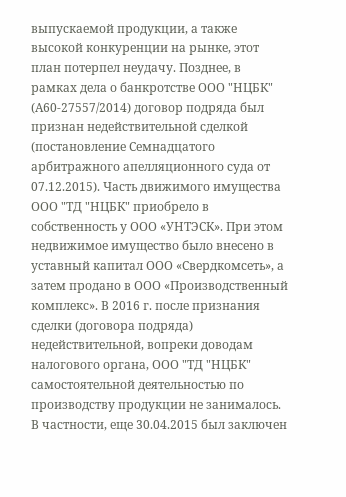выпускаемой продукции, а также высокой конкуренции на рынке, этот план потерпел неудачу. Позднее, в рамках дела о банкротстве ООО "НЦБК" (А60-27557/2014) договор подряда был признан недействительной сделкой (постановление Семнадцатого арбитражного апелляционного суда от 07.12.2015). Часть движимого имущества ООО "ТД "НЦБК" приобрело в собственность у ООО «УНТЭСК». При этом недвижимое имущество было внесено в уставный капитал ООО «Свердкомсеть», а затем продано в ООО «Производственный комплекс». В 2016 г. после признания сделки (договора подряда) недействительной, вопреки доводам налогового органа, ООО "ТД "НЦБК" самостоятельной деятельностью по производству продукции не занималось. В частности, еще 30.04.2015 был заключен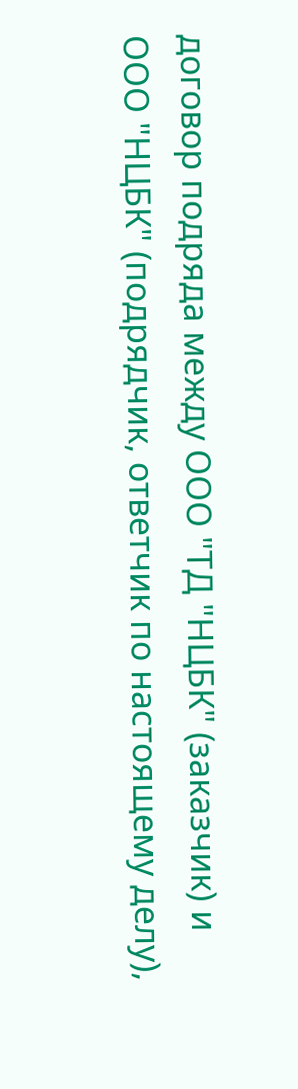договор подряда между ООО "ТД "НЦБК" (заказчик) и ООО "НЦБК" (подрядчик, ответчик по настоящему делу),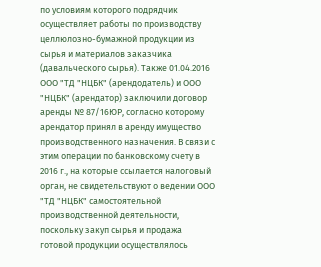по условиям которого подрядчик осуществляет работы по производству целлюлозно-бумажной продукции из сырья и материалов заказчика (давальческого сырья). Также 01.04.2016 ООО "ТД "НЦБК" (арендодатель) и ООО "НЦБК" (арендатор) заключили договор аренды № 87/16ЮР, согласно которому арендатор принял в аренду имущество производственного назначения. В связи с этим операции по банковскому счету в 2016 г., на которые ссылается налоговый орган, не свидетельствуют о ведении ООО "ТД "НЦБК" самостоятельной производственной деятельности, поскольку закуп сырья и продажа готовой продукции осуществлялось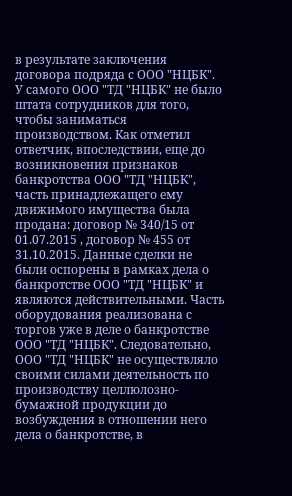в результате заключения договора подряда с ООО "НЦБК". У самого ООО "ТД "НЦБК" не было штата сотрудников для того, чтобы заниматься производством. Как отметил ответчик, впоследствии, еще до возникновения признаков банкротства ООО "ТД "НЦБК", часть принадлежащего ему движимого имущества была продана: договор № 340/15 от 01.07.2015 , договор № 455 от 31.10.2015. Данные сделки не были оспорены в рамках дела о банкротстве ООО "ТД "НЦБК" и являются действительными. Часть оборудования реализована с торгов уже в деле о банкротстве ООО "ТД "НЦБК". Следовательно, ООО "ТД "НЦБК" не осуществляло своими силами деятельность по производству целлюлозно-бумажной продукции до возбуждения в отношении него дела о банкротстве, в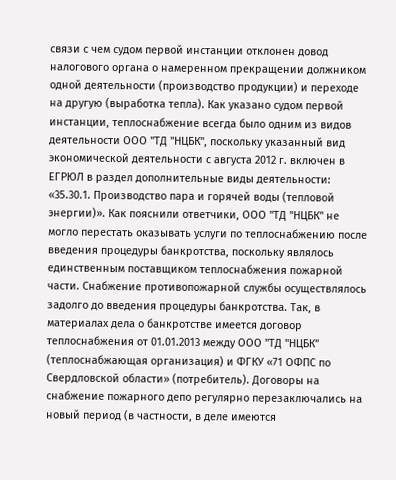связи с чем судом первой инстанции отклонен довод налогового органа о намеренном прекращении должником одной деятельности (производство продукции) и переходе на другую (выработка тепла). Как указано судом первой инстанции, теплоснабжение всегда было одним из видов деятельности ООО "ТД "НЦБК", поскольку указанный вид экономической деятельности с августа 2012 г. включен в ЕГРЮЛ в раздел дополнительные виды деятельности: «35.30.1. Производство пара и горячей воды (тепловой энергии)». Как пояснили ответчики, ООО "ТД "НЦБК" не могло перестать оказывать услуги по теплоснабжению после введения процедуры банкротства, поскольку являлось единственным поставщиком теплоснабжения пожарной части. Снабжение противопожарной службы осуществлялось задолго до введения процедуры банкротства. Так, в материалах дела о банкротстве имеется договор теплоснабжения от 01.01.2013 между ООО "ТД "НЦБК" (теплоснабжающая организация) и ФГКУ «71 ОФПС по Свердловской области» (потребитель). Договоры на снабжение пожарного депо регулярно перезаключались на новый период (в частности, в деле имеются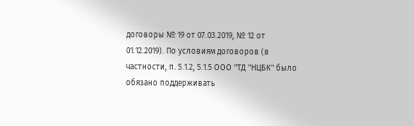договоры № 19 от 07.03.2019, № 12 от 01.12.2019). По условиям договоров (в частности, п. 5.1.2, 5.1.5 ООО "ТД "НЦБК" было обязано поддерживать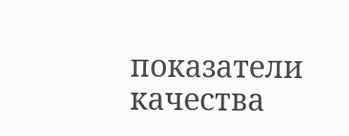показатели качества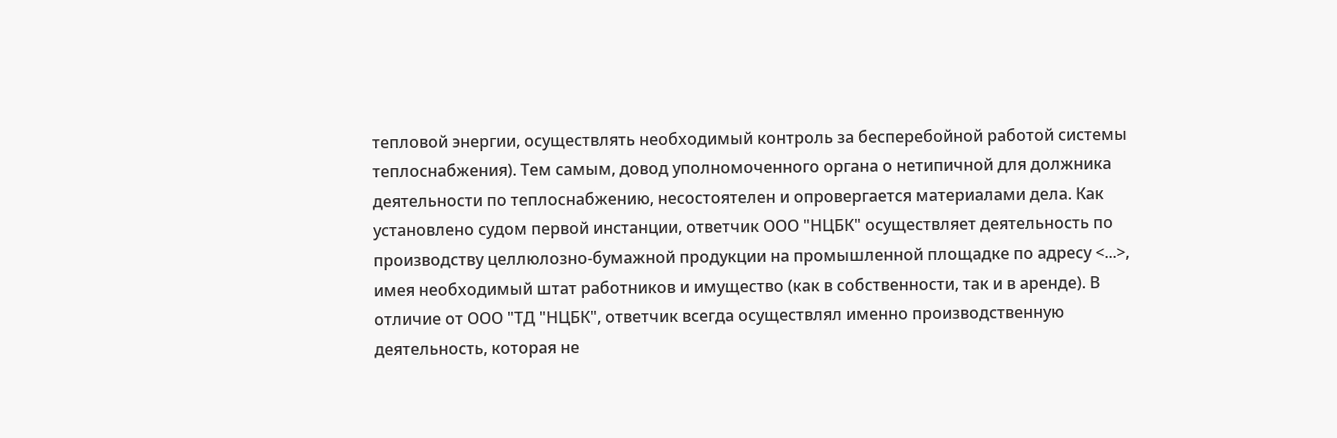тепловой энергии, осуществлять необходимый контроль за бесперебойной работой системы теплоснабжения). Тем самым, довод уполномоченного органа о нетипичной для должника деятельности по теплоснабжению, несостоятелен и опровергается материалами дела. Как установлено судом первой инстанции, ответчик ООО "НЦБК" осуществляет деятельность по производству целлюлозно-бумажной продукции на промышленной площадке по адресу <...>, имея необходимый штат работников и имущество (как в собственности, так и в аренде). В отличие от ООО "ТД "НЦБК", ответчик всегда осуществлял именно производственную деятельность, которая не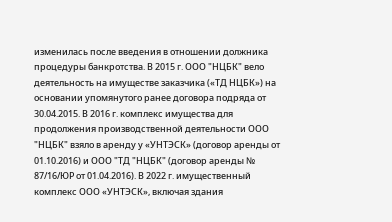изменилась после введения в отношении должника процедуры банкротства. В 2015 г. ООО "НЦБК" вело деятельность на имуществе заказчика («ТД НЦБК») на основании упомянутого ранее договора подряда от 30.04.2015. В 2016 г. комплекс имущества для продолжения производственной деятельности ООО "НЦБК" взяло в аренду у «УНТЭСК» (договор аренды от 01.10.2016) и ООО "ТД "НЦБК" (договор аренды № 87/16/ЮР от 01.04.2016). В 2022 г. имущественный комплекс ООО «УНТЭСК», включая здания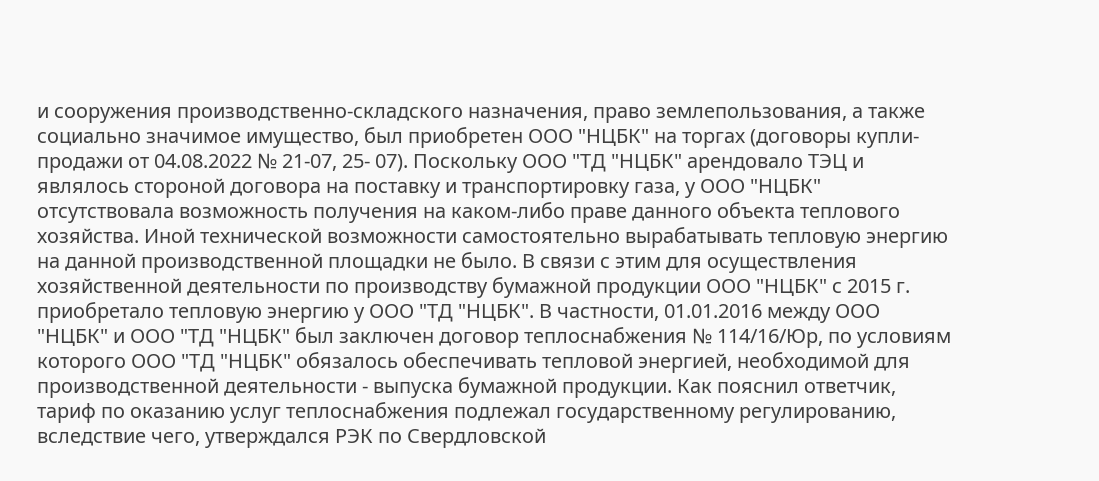и сооружения производственно-складского назначения, право землепользования, а также социально значимое имущество, был приобретен ООО "НЦБК" на торгах (договоры купли-продажи от 04.08.2022 № 21-07, 25- 07). Поскольку ООО "ТД "НЦБК" арендовало ТЭЦ и являлось стороной договора на поставку и транспортировку газа, у ООО "НЦБК" отсутствовала возможность получения на каком-либо праве данного объекта теплового хозяйства. Иной технической возможности самостоятельно вырабатывать тепловую энергию на данной производственной площадки не было. В связи с этим для осуществления хозяйственной деятельности по производству бумажной продукции ООО "НЦБК" с 2015 г. приобретало тепловую энергию у ООО "ТД "НЦБК". В частности, 01.01.2016 между ООО "НЦБК" и ООО "ТД "НЦБК" был заключен договор теплоснабжения № 114/16/Юр, по условиям которого ООО "ТД "НЦБК" обязалось обеспечивать тепловой энергией, необходимой для производственной деятельности - выпуска бумажной продукции. Как пояснил ответчик, тариф по оказанию услуг теплоснабжения подлежал государственному регулированию, вследствие чего, утверждался РЭК по Свердловской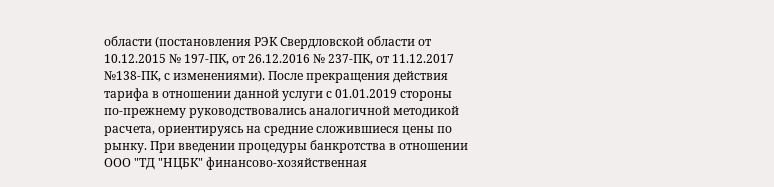области (постановления РЭК Свердловской области от 10.12.2015 № 197-ПК, от 26.12.2016 № 237-ПК, от 11.12.2017 №138-ПК, с изменениями). После прекращения действия тарифа в отношении данной услуги с 01.01.2019 стороны по-прежнему руководствовались аналогичной методикой расчета, ориентируясь на средние сложившиеся цены по рынку. При введении процедуры банкротства в отношении ООО "ТД "НЦБК" финансово-хозяйственная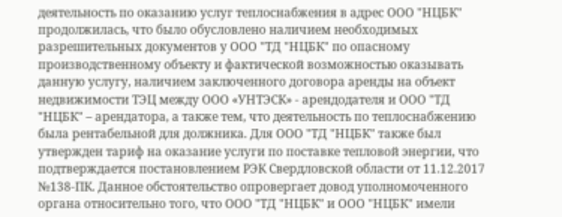деятельность по оказанию услуг теплоснабжения в адрес ООО "НЦБК" продолжилась, что было обусловлено наличием необходимых разрешительных документов у ООО "ТД "НЦБК" по опасному производственному объекту и фактической возможностью оказывать данную услугу, наличием заключенного договора аренды на объект недвижимости ТЭЦ между ООО «УНТЭСК» - арендодателя и ООО "ТД "НЦБК" – арендатора, а также тем, что деятельность по теплоснабжению была рентабельной для должника. Для ООО "ТД "НЦБК" также был утвержден тариф на оказание услуги по поставке тепловой энергии, что подтверждается постановлением РЭК Свердловской области от 11.12.2017 №138-ПК. Данное обстоятельство опровергает довод уполномоченного органа относительно того, что ООО "ТД "НЦБК" и ООО "НЦБК" имели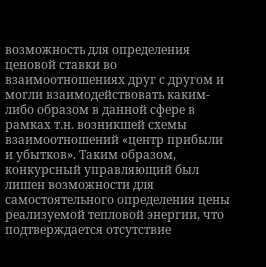возможность для определения ценовой ставки во взаимоотношениях друг с другом и могли взаимодействовать каким-либо образом в данной сфере в рамках т.н. возникшей схемы взаимоотношений «центр прибыли и убытков». Таким образом, конкурсный управляющий был лишен возможности для самостоятельного определения цены реализуемой тепловой энергии, что подтверждается отсутствие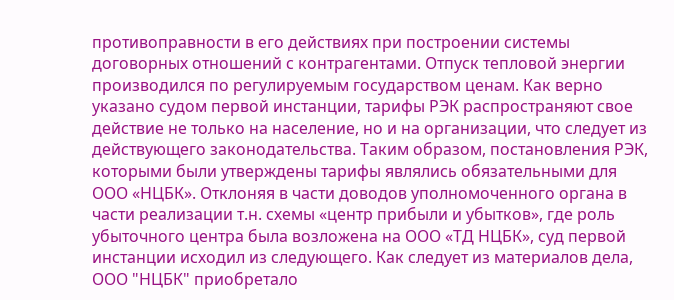противоправности в его действиях при построении системы договорных отношений с контрагентами. Отпуск тепловой энергии производился по регулируемым государством ценам. Как верно указано судом первой инстанции, тарифы РЭК распространяют свое действие не только на население, но и на организации, что следует из действующего законодательства. Таким образом, постановления РЭК, которыми были утверждены тарифы являлись обязательными для ООО «НЦБК». Отклоняя в части доводов уполномоченного органа в части реализации т.н. схемы «центр прибыли и убытков», где роль убыточного центра была возложена на ООО «ТД НЦБК», суд первой инстанции исходил из следующего. Как следует из материалов дела, ООО "НЦБК" приобретало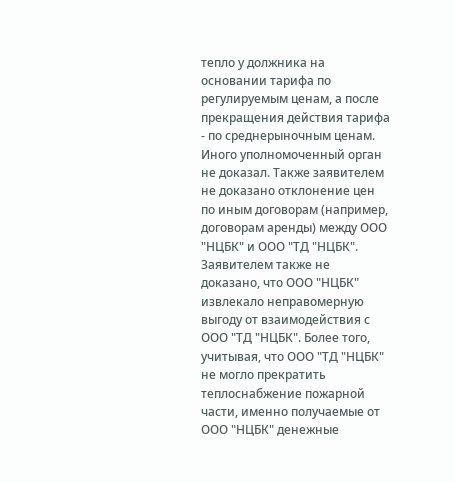тепло у должника на основании тарифа по регулируемым ценам, а после прекращения действия тарифа - по среднерыночным ценам. Иного уполномоченный орган не доказал. Также заявителем не доказано отклонение цен по иным договорам (например, договорам аренды) между ООО "НЦБК" и ООО "ТД "НЦБК". Заявителем также не доказано, что ООО "НЦБК" извлекало неправомерную выгоду от взаимодействия с ООО "ТД "НЦБК". Более того, учитывая, что ООО "ТД "НЦБК" не могло прекратить теплоснабжение пожарной части, именно получаемые от ООО "НЦБК" денежные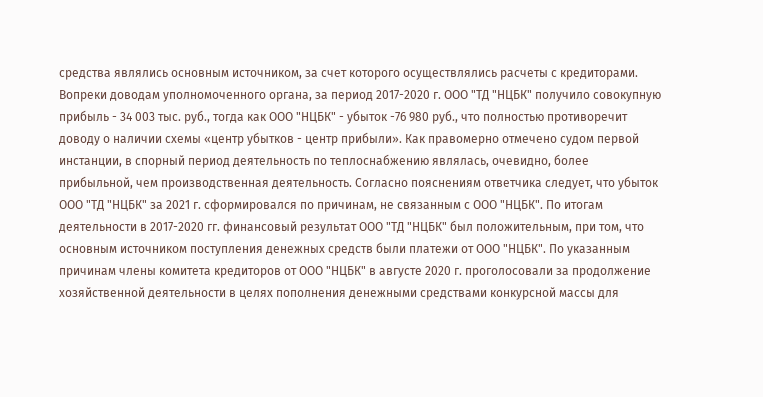средства являлись основным источником, за счет которого осуществлялись расчеты с кредиторами. Вопреки доводам уполномоченного органа, за период 2017-2020 г. ООО "ТД "НЦБК" получило совокупную прибыль - 34 003 тыс. руб., тогда как ООО "НЦБК" - убыток -76 980 руб., что полностью противоречит доводу о наличии схемы «центр убытков - центр прибыли». Как правомерно отмечено судом первой инстанции, в спорный период деятельность по теплоснабжению являлась, очевидно, более прибыльной, чем производственная деятельность. Согласно пояснениям ответчика следует, что убыток ООО "ТД "НЦБК" за 2021 г. сформировался по причинам, не связанным с ООО "НЦБК". По итогам деятельности в 2017-2020 гг. финансовый результат ООО "ТД "НЦБК" был положительным, при том, что основным источником поступления денежных средств были платежи от ООО "НЦБК". По указанным причинам члены комитета кредиторов от ООО "НЦБК" в августе 2020 г. проголосовали за продолжение хозяйственной деятельности в целях пополнения денежными средствами конкурсной массы для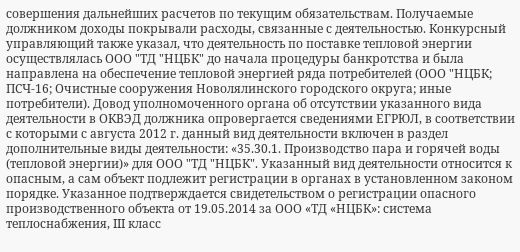совершения дальнейших расчетов по текущим обязательствам. Получаемые должником доходы покрывали расходы, связанные с деятельностью. Конкурсный управляющий также указал, что деятельность по поставке тепловой энергии осуществлялась ООО "ТД "НЦБК" до начала процедуры банкротства и была направлена на обеспечение тепловой энергией ряда потребителей (ООО "НЦБК; ПСЧ-16; Очистные сооружения Новолялинского городского округа; иные потребители). Довод уполномоченного органа об отсутствии указанного вида деятельности в ОКВЭД должника опровергается сведениями ЕГРЮЛ, в соответствии с которыми с августа 2012 г. данный вид деятельности включен в раздел дополнительные виды деятельности: «35.30.1. Производство пара и горячей воды (тепловой энергии)» для ООО "ТД "НЦБК". Указанный вид деятельности относится к опасным, а сам объект подлежит регистрации в органах в установленном законом порядке. Указанное подтверждается свидетельством о регистрации опасного производственного объекта от 19.05.2014 за ООО «ТД «НЦБК»: система теплоснабжения, III класс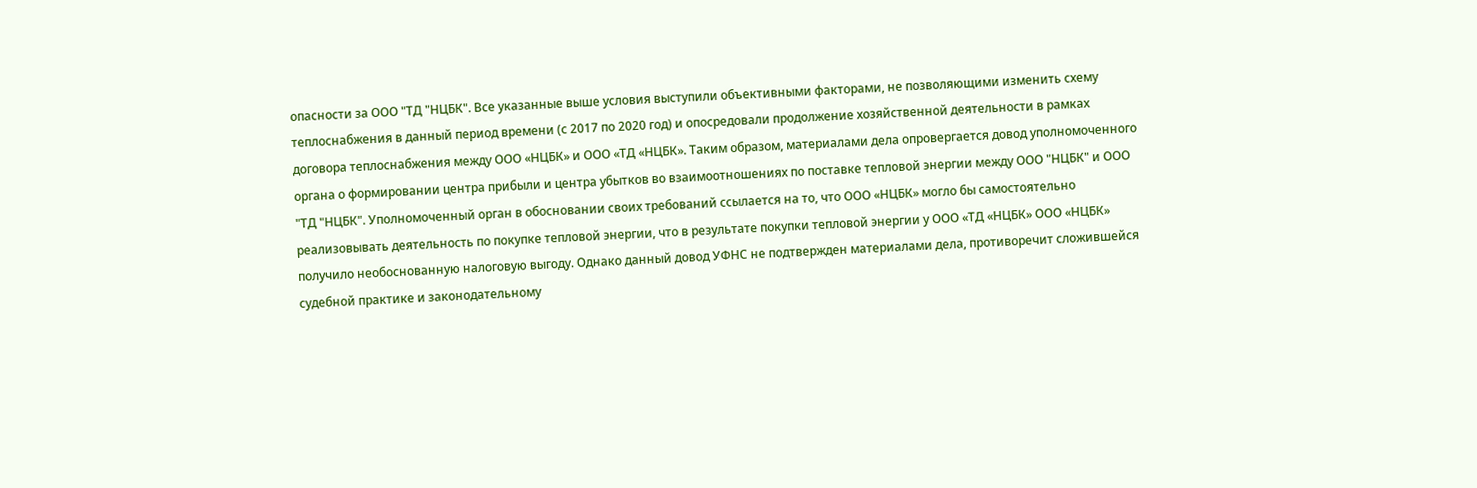опасности за ООО "ТД "НЦБК". Все указанные выше условия выступили объективными факторами, не позволяющими изменить схему теплоснабжения в данный период времени (с 2017 по 2020 год) и опосредовали продолжение хозяйственной деятельности в рамках договора теплоснабжения между ООО «НЦБК» и ООО «ТД «НЦБК». Таким образом, материалами дела опровергается довод уполномоченного органа о формировании центра прибыли и центра убытков во взаимоотношениях по поставке тепловой энергии между ООО "НЦБК" и ООО "ТД "НЦБК". Уполномоченный орган в обосновании своих требований ссылается на то, что ООО «НЦБК» могло бы самостоятельно реализовывать деятельность по покупке тепловой энергии, что в результате покупки тепловой энергии у ООО «ТД «НЦБК» ООО «НЦБК» получило необоснованную налоговую выгоду. Однако данный довод УФНС не подтвержден материалами дела, противоречит сложившейся судебной практике и законодательному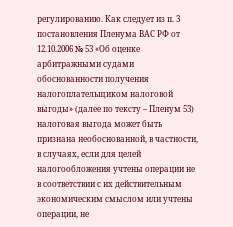регулированию. Как следует из п. 3 постановления Пленума ВАС РФ от 12.10.2006 № 53 «Об оценке арбитражными судами обоснованности получения налогоплательщиком налоговой выгоды» (далее по тексту – Пленум 53) налоговая выгода может быть признана необоснованной, в частности, в случаях, если для целей налогообложения учтены операции не в соответствии с их действительным экономическим смыслом или учтены операции, не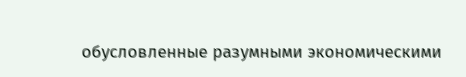обусловленные разумными экономическими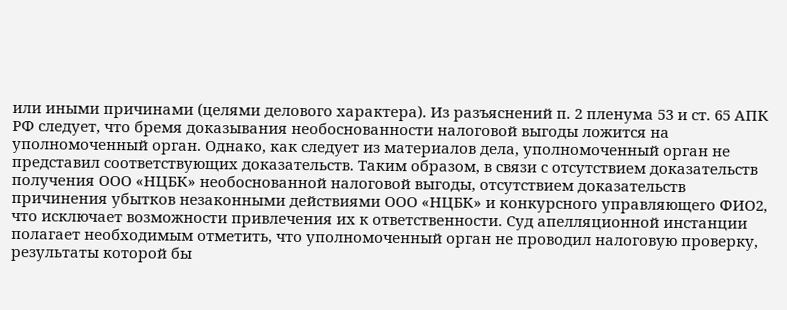или иными причинами (целями делового характера). Из разъяснений п. 2 пленума 53 и ст. 65 АПК РФ следует, что бремя доказывания необоснованности налоговой выгоды ложится на уполномоченный орган. Однако, как следует из материалов дела, уполномоченный орган не представил соответствующих доказательств. Таким образом, в связи с отсутствием доказательств получения ООО «НЦБК» необоснованной налоговой выгоды, отсутствием доказательств причинения убытков незаконными действиями ООО «НЦБК» и конкурсного управляющего ФИО2, что исключает возможности привлечения их к ответственности. Суд апелляционной инстанции полагает необходимым отметить, что уполномоченный орган не проводил налоговую проверку, результаты которой бы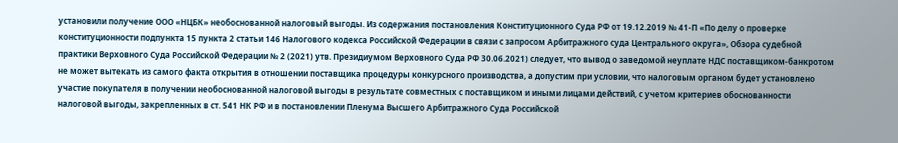установили получение ООО «НЦБК» необоснованной налоговый выгоды. Из содержания постановления Конституционного Суда РФ от 19.12.2019 № 41-П «По делу о проверке конституционности подпункта 15 пункта 2 статьи 146 Налогового кодекса Российской Федерации в связи с запросом Арбитражного суда Центрального округа», Обзора судебной практики Верховного Суда Российской Федерации № 2 (2021) утв. Президиумом Верховного Суда РФ 30.06.2021) следует, что вывод о заведомой неуплате НДС поставщиком-банкротом не может вытекать из самого факта открытия в отношении поставщика процедуры конкурсного производства, а допустим при условии, что налоговым органом будет установлено участие покупателя в получении необоснованной налоговой выгоды в результате совместных с поставщиком и иными лицами действий, с учетом критериев обоснованности налоговой выгоды, закрепленных в ст. 541 НК РФ и в постановлении Пленума Высшего Арбитражного Суда Российской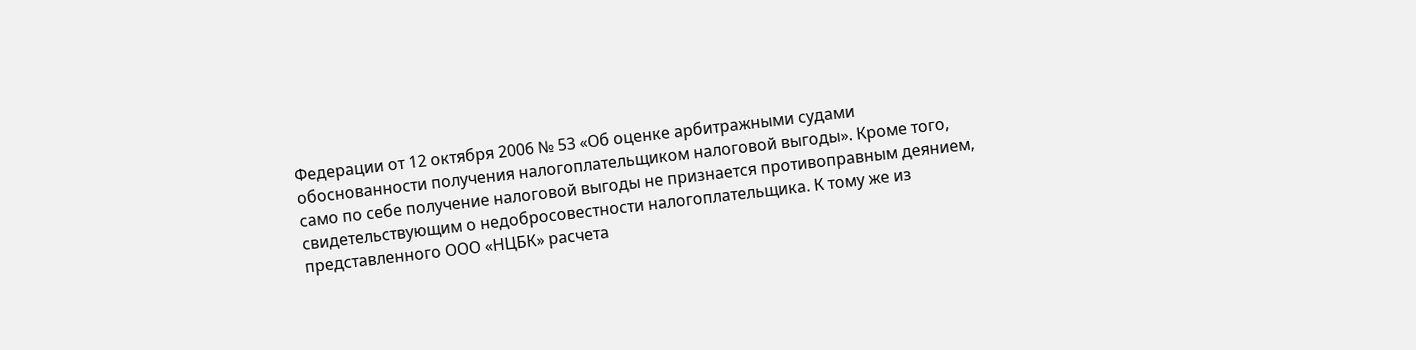Федерации от 12 октября 2006 № 53 «Об оценке арбитражными судами обоснованности получения налогоплательщиком налоговой выгоды». Кроме того, само по себе получение налоговой выгоды не признается противоправным деянием, свидетельствующим о недобросовестности налогоплательщика. К тому же из представленного ООО «НЦБК» расчета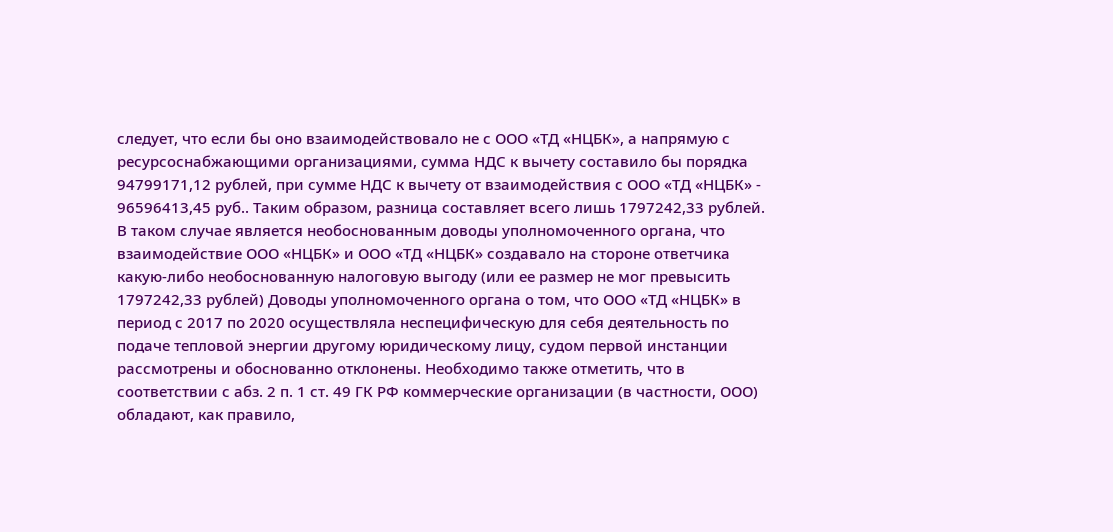следует, что если бы оно взаимодействовало не с ООО «ТД «НЦБК», а напрямую с ресурсоснабжающими организациями, сумма НДС к вычету составило бы порядка 94799171,12 рублей, при сумме НДС к вычету от взаимодействия с ООО «ТД «НЦБК» - 96596413,45 руб.. Таким образом, разница составляет всего лишь 1797242,33 рублей. В таком случае является необоснованным доводы уполномоченного органа, что взаимодействие ООО «НЦБК» и ООО «ТД «НЦБК» создавало на стороне ответчика какую-либо необоснованную налоговую выгоду (или ее размер не мог превысить 1797242,33 рублей) Доводы уполномоченного органа о том, что ООО «ТД «НЦБК» в период с 2017 по 2020 осуществляла неспецифическую для себя деятельность по подаче тепловой энергии другому юридическому лицу, судом первой инстанции рассмотрены и обоснованно отклонены. Необходимо также отметить, что в соответствии с абз. 2 п. 1 ст. 49 ГК РФ коммерческие организации (в частности, ООО) обладают, как правило,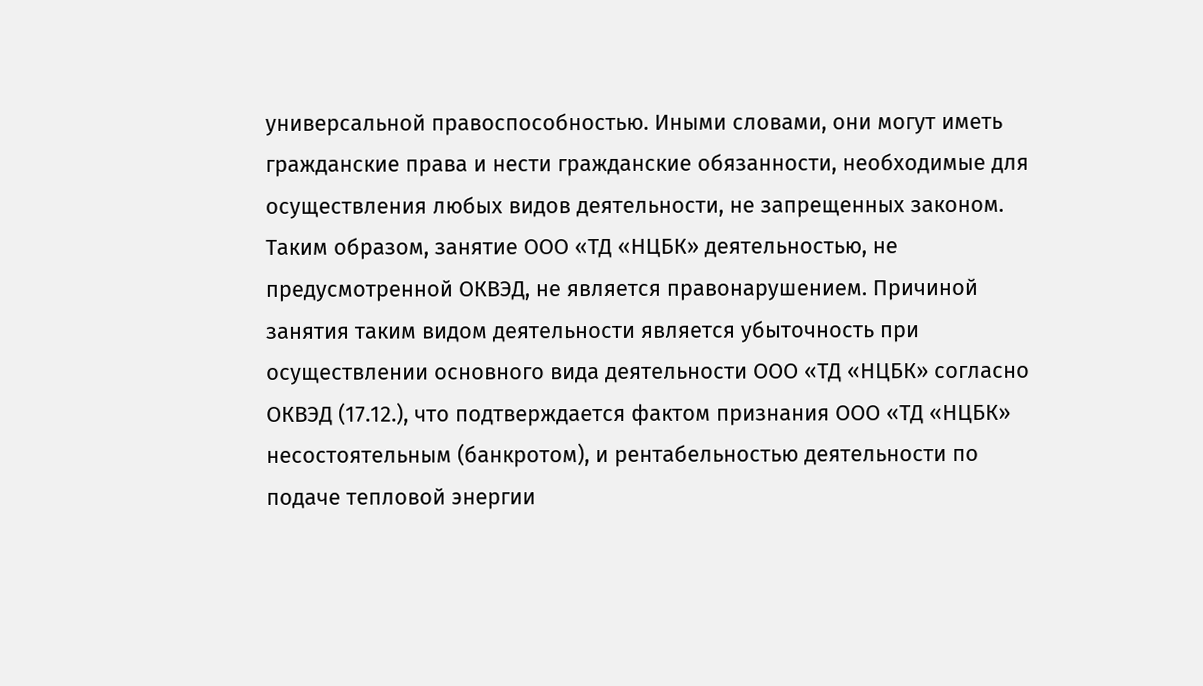универсальной правоспособностью. Иными словами, они могут иметь гражданские права и нести гражданские обязанности, необходимые для осуществления любых видов деятельности, не запрещенных законом. Таким образом, занятие ООО «ТД «НЦБК» деятельностью, не предусмотренной ОКВЭД, не является правонарушением. Причиной занятия таким видом деятельности является убыточность при осуществлении основного вида деятельности ООО «ТД «НЦБК» согласно ОКВЭД (17.12.), что подтверждается фактом признания ООО «ТД «НЦБК» несостоятельным (банкротом), и рентабельностью деятельности по подаче тепловой энергии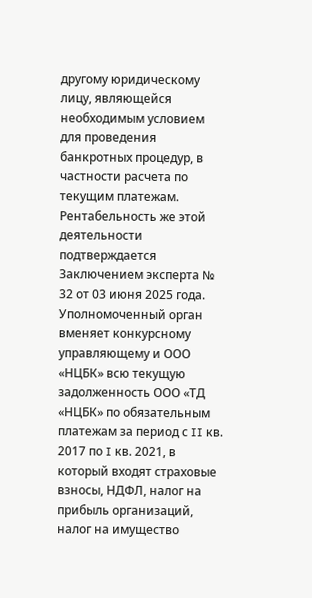другому юридическому лицу, являющейся необходимым условием для проведения банкротных процедур, в частности расчета по текущим платежам. Рентабельность же этой деятельности подтверждается Заключением эксперта № 32 от 03 июня 2025 года. Уполномоченный орган вменяет конкурсному управляющему и ООО «НЦБК» всю текущую задолженность ООО «ТД «НЦБК» по обязательным платежам за период с II кв. 2017 по I кв. 2021, в который входят страховые взносы, НДФЛ, налог на прибыль организаций, налог на имущество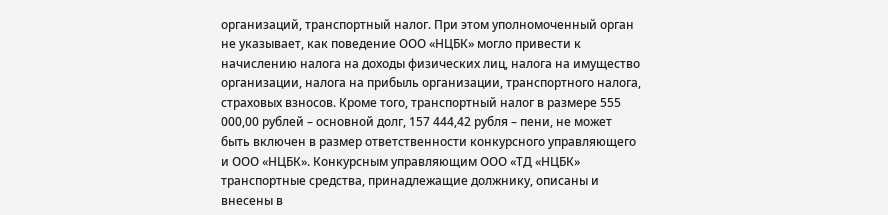организаций, транспортный налог. При этом уполномоченный орган не указывает, как поведение ООО «НЦБК» могло привести к начислению налога на доходы физических лиц, налога на имущество организации, налога на прибыль организации, транспортного налога, страховых взносов. Кроме того, транспортный налог в размере 555 000,00 рублей – основной долг, 157 444,42 рубля – пени, не может быть включен в размер ответственности конкурсного управляющего и ООО «НЦБК». Конкурсным управляющим ООО «ТД «НЦБК» транспортные средства, принадлежащие должнику, описаны и внесены в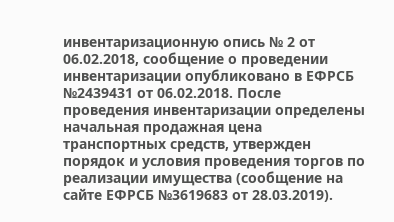инвентаризационную опись № 2 от 06.02.2018, сообщение о проведении инвентаризации опубликовано в ЕФРСБ №2439431 от 06.02.2018. После проведения инвентаризации определены начальная продажная цена транспортных средств, утвержден порядок и условия проведения торгов по реализации имущества (сообщение на сайте ЕФРСБ №3619683 от 28.03.2019).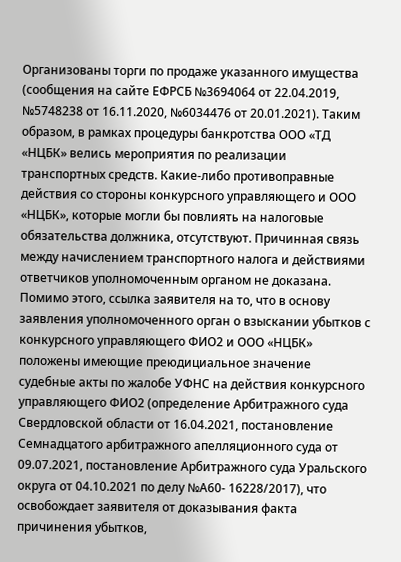Организованы торги по продаже указанного имущества (сообщения на сайте ЕФРСБ №3694064 от 22.04.2019, №5748238 от 16.11.2020, №6034476 от 20.01.2021). Таким образом, в рамках процедуры банкротства ООО «ТД «НЦБК» велись мероприятия по реализации транспортных средств. Какие-либо противоправные действия со стороны конкурсного управляющего и ООО «НЦБК», которые могли бы повлиять на налоговые обязательства должника, отсутствуют. Причинная связь между начислением транспортного налога и действиями ответчиков уполномоченным органом не доказана. Помимо этого, ссылка заявителя на то, что в основу заявления уполномоченного орган о взыскании убытков с конкурсного управляющего ФИО2 и ООО «НЦБК» положены имеющие преюдициальное значение судебные акты по жалобе УФНС на действия конкурсного управляющего ФИО2 (определение Арбитражного суда Свердловской области от 16.04.2021, постановление Семнадцатого арбитражного апелляционного суда от 09.07.2021, постановление Арбитражного суда Уральского округа от 04.10.2021 по делу №А60- 16228/2017), что освобождает заявителя от доказывания факта причинения убытков,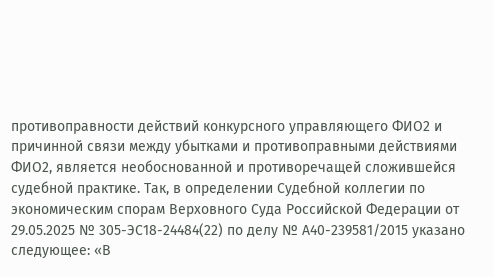противоправности действий конкурсного управляющего ФИО2 и причинной связи между убытками и противоправными действиями ФИО2, является необоснованной и противоречащей сложившейся судебной практике. Так, в определении Судебной коллегии по экономическим спорам Верховного Суда Российской Федерации от 29.05.2025 № 305-ЭС18-24484(22) по делу № А40-239581/2015 указано следующее: «В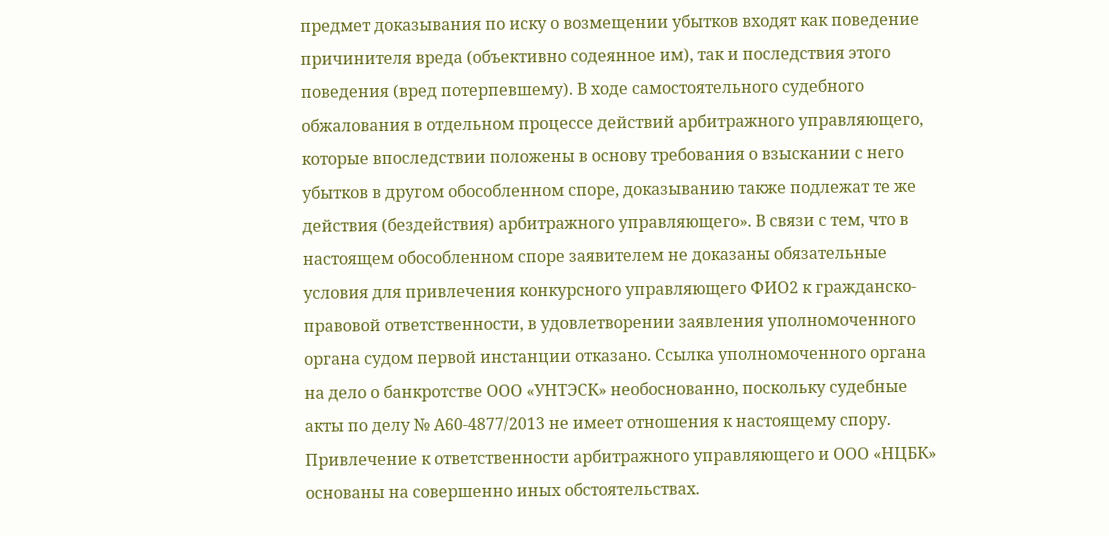предмет доказывания по иску о возмещении убытков входят как поведение причинителя вреда (объективно содеянное им), так и последствия этого поведения (вред потерпевшему). В ходе самостоятельного судебного обжалования в отдельном процессе действий арбитражного управляющего, которые впоследствии положены в основу требования о взыскании с него убытков в другом обособленном споре, доказыванию также подлежат те же действия (бездействия) арбитражного управляющего». В связи с тем, что в настоящем обособленном споре заявителем не доказаны обязательные условия для привлечения конкурсного управляющего ФИО2 к гражданско-правовой ответственности, в удовлетворении заявления уполномоченного органа судом первой инстанции отказано. Ссылка уполномоченного органа на дело о банкротстве ООО «УНТЭСК» необоснованно, поскольку судебные акты по делу № А60-4877/2013 не имеет отношения к настоящему спору. Привлечение к ответственности арбитражного управляющего и ООО «НЦБК» основаны на совершенно иных обстоятельствах.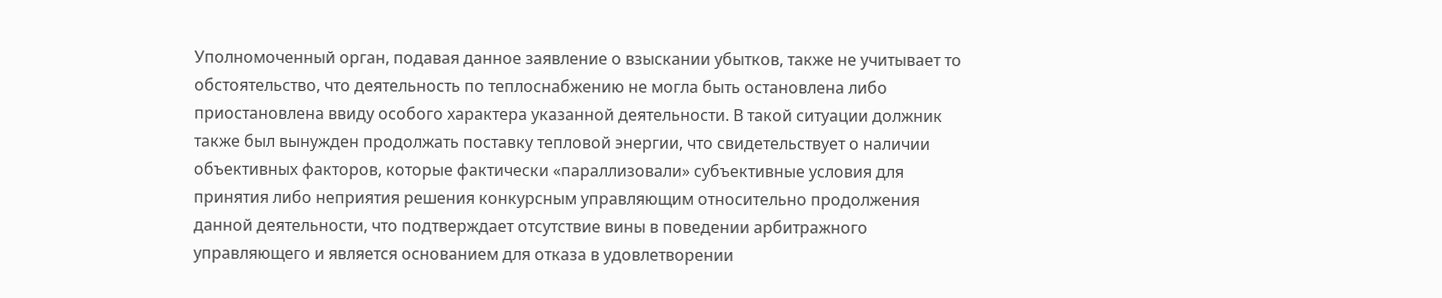Уполномоченный орган, подавая данное заявление о взыскании убытков, также не учитывает то обстоятельство, что деятельность по теплоснабжению не могла быть остановлена либо приостановлена ввиду особого характера указанной деятельности. В такой ситуации должник также был вынужден продолжать поставку тепловой энергии, что свидетельствует о наличии объективных факторов, которые фактически «параллизовали» субъективные условия для принятия либо неприятия решения конкурсным управляющим относительно продолжения данной деятельности, что подтверждает отсутствие вины в поведении арбитражного управляющего и является основанием для отказа в удовлетворении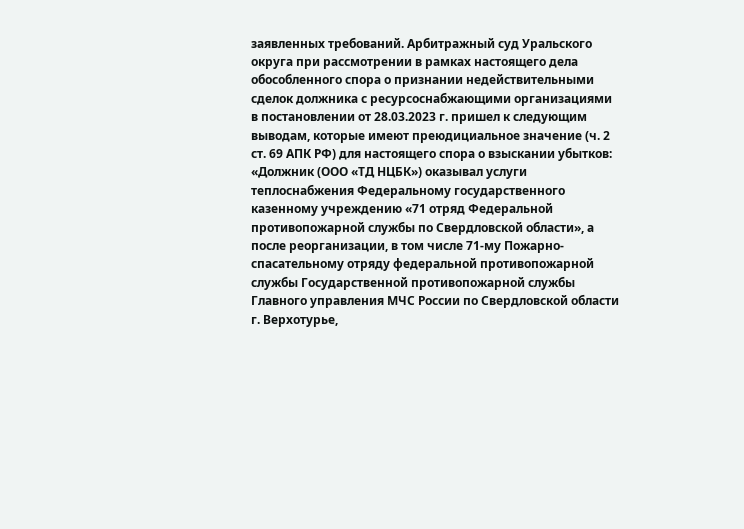заявленных требований. Арбитражный суд Уральского округа при рассмотрении в рамках настоящего дела обособленного спора о признании недействительными сделок должника с ресурсоснабжающими организациями в постановлении от 28.03.2023 г. пришел к следующим выводам, которые имеют преюдициальное значение (ч. 2 ст. 69 АПК РФ) для настоящего спора о взыскании убытков: «Должник (ООО «ТД НЦБК») оказывал услуги теплоснабжения Федеральному государственного казенному учреждению «71 отряд Федеральной противопожарной службы по Свердловской области», а после реорганизации, в том числе 71-му Пожарно-спасательному отряду федеральной противопожарной службы Государственной противопожарной службы Главного управления МЧС России по Свердловской области г. Верхотурье,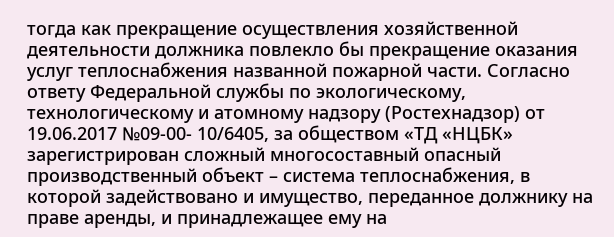тогда как прекращение осуществления хозяйственной деятельности должника повлекло бы прекращение оказания услуг теплоснабжения названной пожарной части. Согласно ответу Федеральной службы по экологическому, технологическому и атомному надзору (Ростехнадзор) от 19.06.2017 №09-00- 10/6405, за обществом «ТД «НЦБК» зарегистрирован сложный многосоставный опасный производственный объект – система теплоснабжения, в которой задействовано и имущество, переданное должнику на праве аренды, и принадлежащее ему на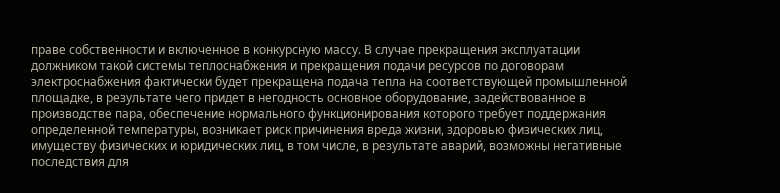праве собственности и включенное в конкурсную массу. В случае прекращения эксплуатации должником такой системы теплоснабжения и прекращения подачи ресурсов по договорам электроснабжения фактически будет прекращена подача тепла на соответствующей промышленной площадке, в результате чего придет в негодность основное оборудование, задействованное в производстве пара, обеспечение нормального функционирования которого требует поддержания определенной температуры, возникает риск причинения вреда жизни, здоровью физических лиц, имуществу физических и юридических лиц, в том числе, в результате аварий, возможны негативные последствия для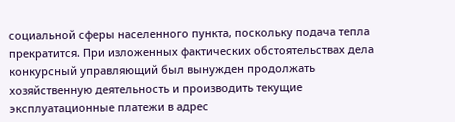социальной сферы населенного пункта, поскольку подача тепла прекратится. При изложенных фактических обстоятельствах дела конкурсный управляющий был вынужден продолжать хозяйственную деятельность и производить текущие эксплуатационные платежи в адрес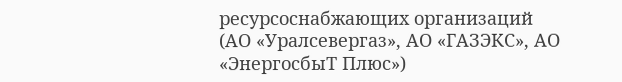ресурсоснабжающих организаций (АО «Уралсевергаз», АО «ГАЗЭКС», АО «ЭнергосбыТ Плюс»)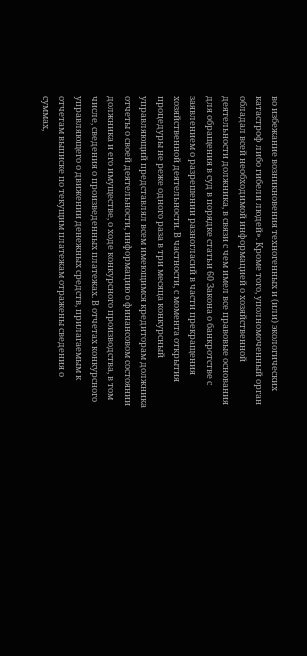во избежание возникновения техногенных и (или) экологических катастроф либо гибели людей». Кроме того, уполномоченный орган обладал всей необходимой информацией о хозяйственной деятельности должника, в связи с чем имел все правовые основания для обращения в суд в порядке статьи 60 Закона о банкротстве с заявлением о разрешении разногласий в части прекращения хозяйственной деятельности. В частности, с момента открытия процедуры не реже одного раза в три месяца конкурсный управляющий представлял всем имеющимся кредиторам должника отчеты о своей деятельности, информацию о финансовом состоянии должника и его имуществе, о ходе конкурсного производства, в том числе, сведения о произведенных платежах. В отчетах конкурсного управляющего о движении денежных средств, прилагаемым к отчетам выписке по текущим платежам отражены сведения о суммах,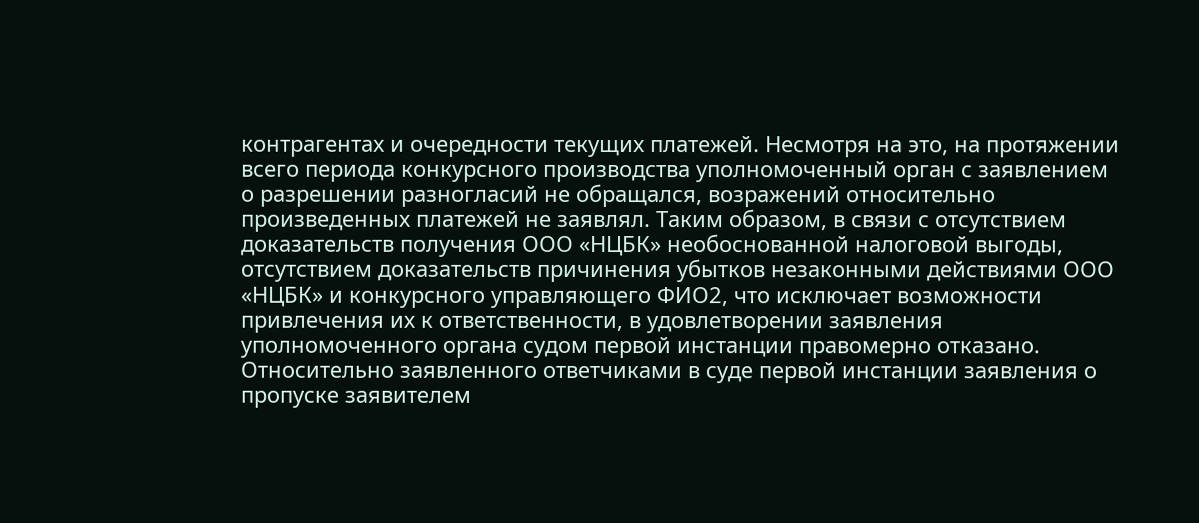контрагентах и очередности текущих платежей. Несмотря на это, на протяжении всего периода конкурсного производства уполномоченный орган с заявлением о разрешении разногласий не обращался, возражений относительно произведенных платежей не заявлял. Таким образом, в связи с отсутствием доказательств получения ООО «НЦБК» необоснованной налоговой выгоды, отсутствием доказательств причинения убытков незаконными действиями ООО «НЦБК» и конкурсного управляющего ФИО2, что исключает возможности привлечения их к ответственности, в удовлетворении заявления уполномоченного органа судом первой инстанции правомерно отказано. Относительно заявленного ответчиками в суде первой инстанции заявления о пропуске заявителем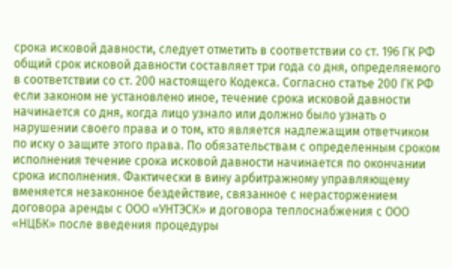срока исковой давности, следует отметить в соответствии со ст. 196 ГК РФ общий срок исковой давности составляет три года со дня, определяемого в соответствии со ст. 200 настоящего Кодекса. Согласно статье 200 ГК РФ если законом не установлено иное, течение срока исковой давности начинается со дня, когда лицо узнало или должно было узнать о нарушении своего права и о том, кто является надлежащим ответчиком по иску о защите этого права. По обязательствам с определенным сроком исполнения течение срока исковой давности начинается по окончании срока исполнения. Фактически в вину арбитражному управляющему вменяется незаконное бездействие, связанное с нерасторжением договора аренды с ООО «УНТЭСК» и договора теплоснабжения с ООО «НЦБК» после введения процедуры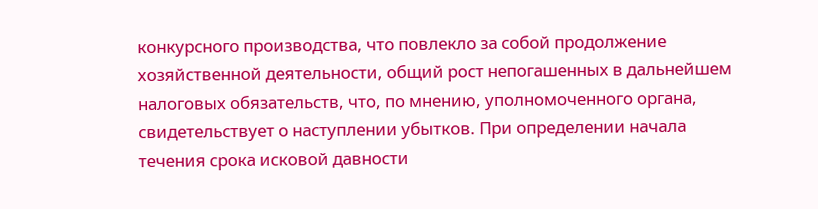конкурсного производства, что повлекло за собой продолжение хозяйственной деятельности, общий рост непогашенных в дальнейшем налоговых обязательств, что, по мнению, уполномоченного органа, свидетельствует о наступлении убытков. При определении начала течения срока исковой давности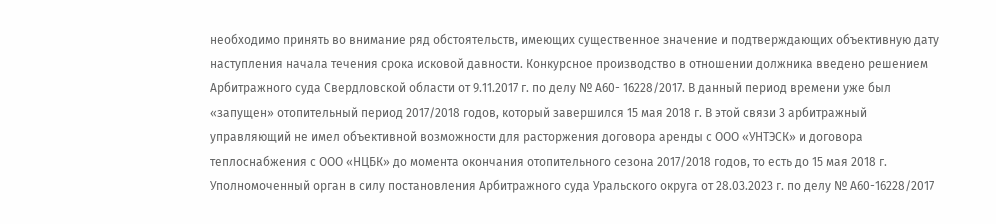необходимо принять во внимание ряд обстоятельств, имеющих существенное значение и подтверждающих объективную дату наступления начала течения срока исковой давности. Конкурсное производство в отношении должника введено решением Арбитражного суда Свердловской области от 9.11.2017 г. по делу № А60- 16228/2017. В данный период времени уже был «запущен» отопительный период 2017/2018 годов, который завершился 15 мая 2018 г. В этой связи 3 арбитражный управляющий не имел объективной возможности для расторжения договора аренды с ООО «УНТЭСК» и договора теплоснабжения с ООО «НЦБК» до момента окончания отопительного сезона 2017/2018 годов, то есть до 15 мая 2018 г. Уполномоченный орган в силу постановления Арбитражного суда Уральского округа от 28.03.2023 г. по делу № А60-16228/2017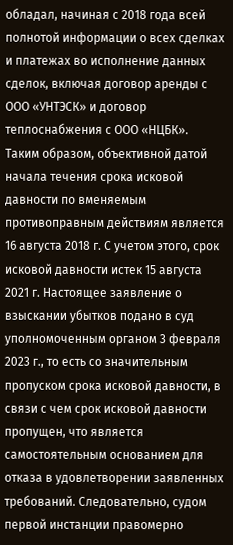обладал, начиная с 2018 года всей полнотой информации о всех сделках и платежах во исполнение данных сделок, включая договор аренды с ООО «УНТЭСК» и договор теплоснабжения с ООО «НЦБК». Таким образом, объективной датой начала течения срока исковой давности по вменяемым противоправным действиям является 16 августа 2018 г. С учетом этого, срок исковой давности истек 15 августа 2021 г. Настоящее заявление о взыскании убытков подано в суд уполномоченным органом 3 февраля 2023 г., то есть со значительным пропуском срока исковой давности, в связи с чем срок исковой давности пропущен, что является самостоятельным основанием для отказа в удовлетворении заявленных требований. Следовательно, судом первой инстанции правомерно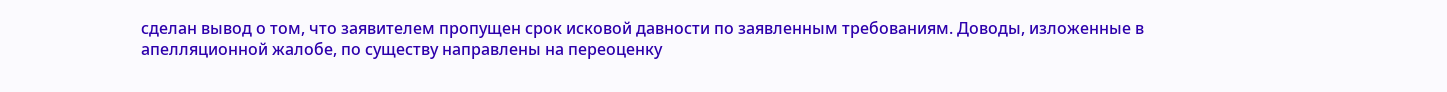сделан вывод о том, что заявителем пропущен срок исковой давности по заявленным требованиям. Доводы, изложенные в апелляционной жалобе, по существу направлены на переоценку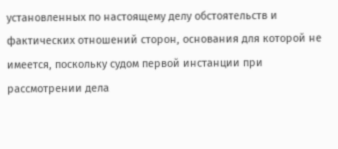установленных по настоящему делу обстоятельств и фактических отношений сторон, основания для которой не имеется, поскольку судом первой инстанции при рассмотрении дела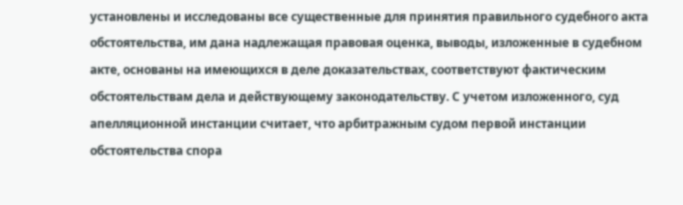установлены и исследованы все существенные для принятия правильного судебного акта обстоятельства, им дана надлежащая правовая оценка, выводы, изложенные в судебном акте, основаны на имеющихся в деле доказательствах, соответствуют фактическим обстоятельствам дела и действующему законодательству. С учетом изложенного, суд апелляционной инстанции считает, что арбитражным судом первой инстанции обстоятельства спора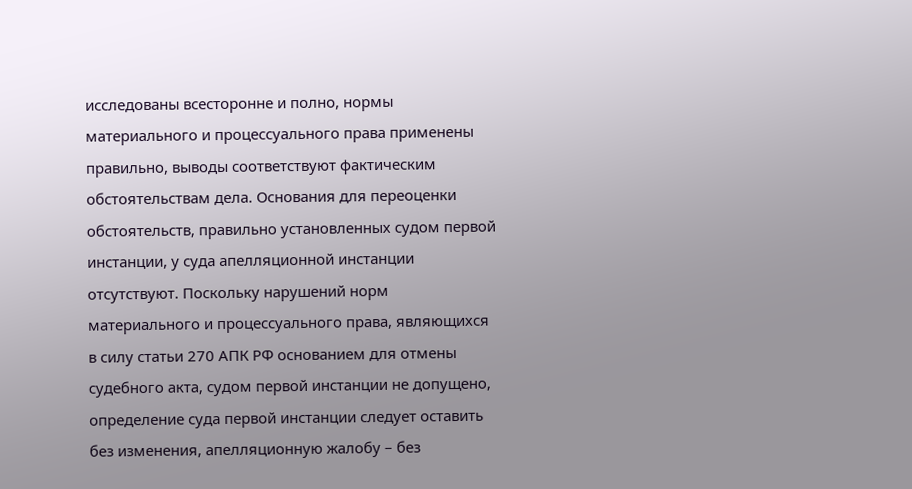исследованы всесторонне и полно, нормы материального и процессуального права применены правильно, выводы соответствуют фактическим обстоятельствам дела. Основания для переоценки обстоятельств, правильно установленных судом первой инстанции, у суда апелляционной инстанции отсутствуют. Поскольку нарушений норм материального и процессуального права, являющихся в силу статьи 270 АПК РФ основанием для отмены судебного акта, судом первой инстанции не допущено, определение суда первой инстанции следует оставить без изменения, апелляционную жалобу – без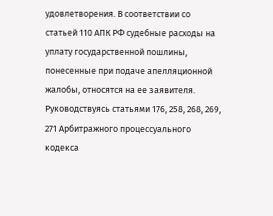удовлетворения. В соответствии со статьей 110 АПК РФ судебные расходы на уплату государственной пошлины, понесенные при подаче апелляционной жалобы, относятся на ее заявителя. Руководствуясь статьями 176, 258, 268, 269, 271 Арбитражного процессуального кодекса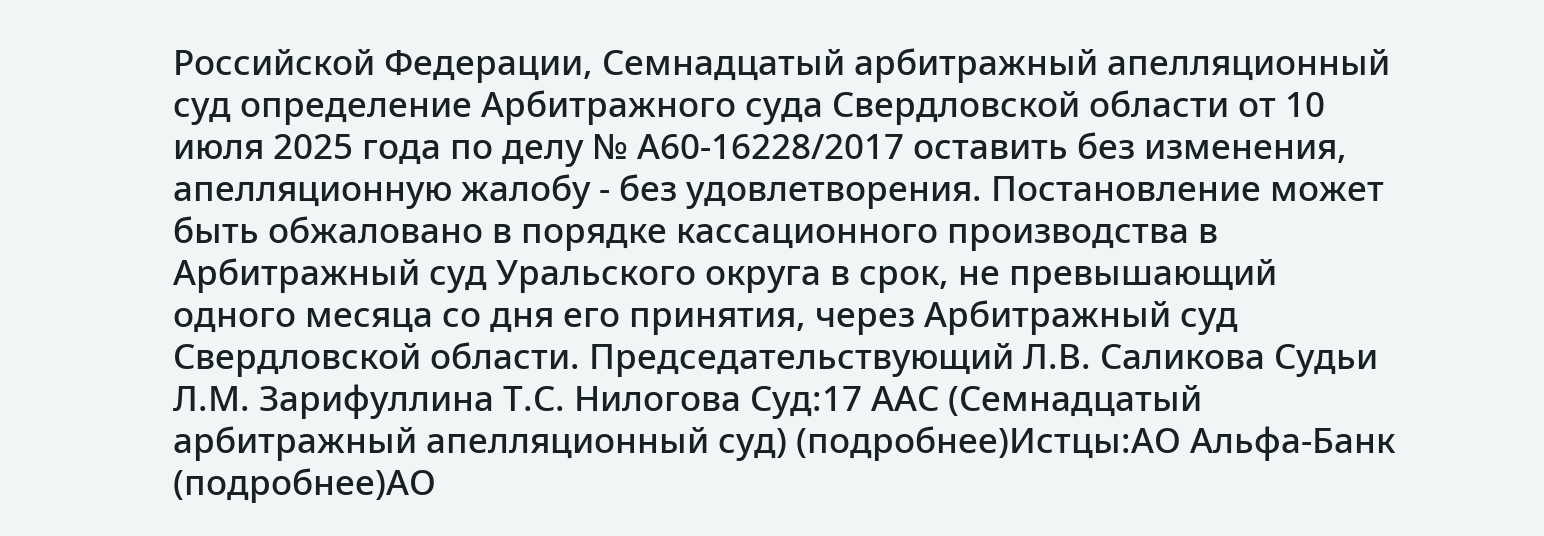Российской Федерации, Семнадцатый арбитражный апелляционный суд определение Арбитражного суда Свердловской области от 10 июля 2025 года по делу № А60-16228/2017 оставить без изменения, апелляционную жалобу - без удовлетворения. Постановление может быть обжаловано в порядке кассационного производства в Арбитражный суд Уральского округа в срок, не превышающий одного месяца со дня его принятия, через Арбитражный суд Свердловской области. Председательствующий Л.В. Саликова Судьи Л.М. Зарифуллина Т.С. Нилогова Суд:17 ААС (Семнадцатый арбитражный апелляционный суд) (подробнее)Истцы:АО Альфа-Банк (подробнее)АО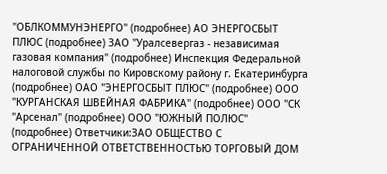"ОБЛКОММУНЭНЕРГО" (подробнее) АО ЭНЕРГОСБЫТ ПЛЮС (подробнее) ЗАО "Уралсевергаз - независимая газовая компания" (подробнее) Инспекция Федеральной налоговой службы по Кировскому району г. Екатеринбурга (подробнее) ОАО "ЭНЕРГОСБЫТ ПЛЮС" (подробнее) ООО "КУРГАНСКАЯ ШВЕЙНАЯ ФАБРИКА" (подробнее) ООО "СК "Арсенал" (подробнее) ООО "ЮЖНЫЙ ПОЛЮС" (подробнее) Ответчики:ЗАО ОБЩЕСТВО С ОГРАНИЧЕННОЙ ОТВЕТСТВЕННОСТЬЮ ТОРГОВЫЙ ДОМ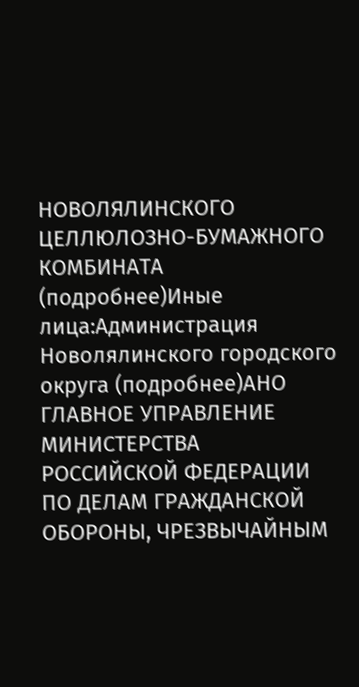НОВОЛЯЛИНСКОГО ЦЕЛЛЮЛОЗНО-БУМАЖНОГО КОМБИНАТА (подробнее)Иные лица:Администрация Новолялинского городского округа (подробнее)АНО ГЛАВНОЕ УПРАВЛЕНИЕ МИНИСТЕРСТВА РОССИЙСКОЙ ФЕДЕРАЦИИ ПО ДЕЛАМ ГРАЖДАНСКОЙ ОБОРОНЫ, ЧРЕЗВЫЧАЙНЫМ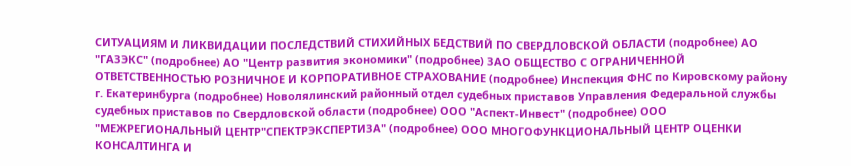СИТУАЦИЯМ И ЛИКВИДАЦИИ ПОСЛЕДСТВИЙ СТИХИЙНЫХ БЕДСТВИЙ ПО СВЕРДЛОВСКОЙ ОБЛАСТИ (подробнее) АО "ГАЗЭКС" (подробнее) АО "Центр развития экономики" (подробнее) ЗАО ОБЩЕСТВО С ОГРАНИЧЕННОЙ ОТВЕТСТВЕННОСТЬЮ РОЗНИЧНОЕ И КОРПОРАТИВНОЕ СТРАХОВАНИЕ (подробнее) Инспекция ФНС по Кировскому району г. Екатеринбурга (подробнее) Новолялинский районный отдел судебных приставов Управления Федеральной службы судебных приставов по Свердловской области (подробнее) ООО "Аспект-Инвест" (подробнее) ООО "МЕЖРЕГИОНАЛЬНЫЙ ЦЕНТР"СПЕКТРЭКСПЕРТИЗА" (подробнее) ООО МНОГОФУНКЦИОНАЛЬНЫЙ ЦЕНТР ОЦЕНКИ КОНСАЛТИНГА И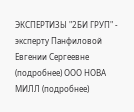ЭКСПЕРТИЗЫ "2БИ ГРУП" - эксперту Панфиловой Евгении Сергеевне (подробнее) ООО НОВА МИЛЛ (подробнее)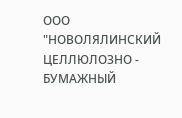ООО "НОВОЛЯЛИНСКИЙ ЦЕЛЛЮЛОЗНО - БУМАЖНЫЙ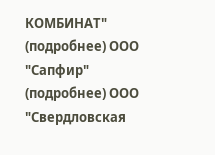КОМБИНАТ" (подробнее) ООО "Сапфир" (подробнее) ООО "Свердловская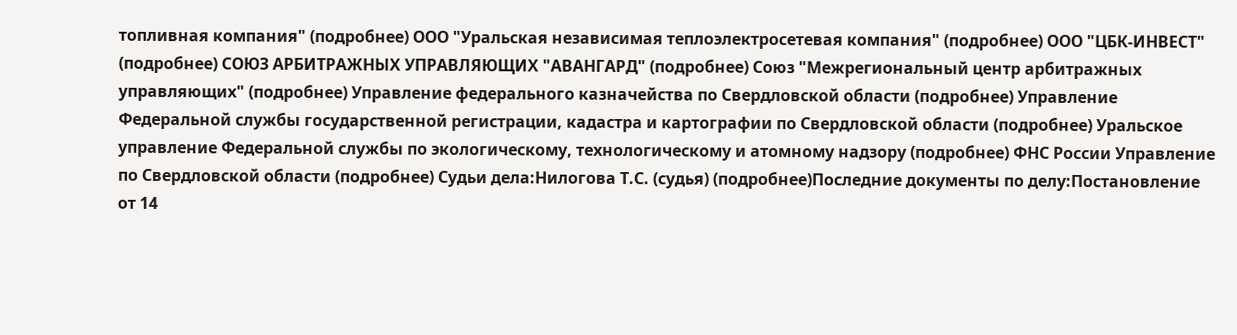топливная компания" (подробнее) ООО "Уральская независимая теплоэлектросетевая компания" (подробнее) ООО "ЦБК-ИНВЕСТ" (подробнее) СОЮЗ АРБИТРАЖНЫХ УПРАВЛЯЮЩИХ "АВАНГАРД" (подробнее) Союз "Межрегиональный центр арбитражных управляющих" (подробнее) Управление федерального казначейства по Свердловской области (подробнее) Управление Федеральной службы государственной регистрации, кадастра и картографии по Свердловской области (подробнее) Уральское управление Федеральной службы по экологическому, технологическому и атомному надзору (подробнее) ФНС России Управление по Свердловской области (подробнее) Судьи дела:Нилогова Т.С. (судья) (подробнее)Последние документы по делу:Постановление от 14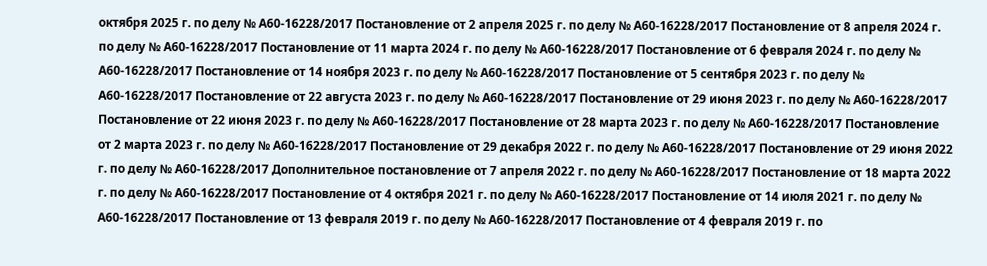октября 2025 г. по делу № А60-16228/2017 Постановление от 2 апреля 2025 г. по делу № А60-16228/2017 Постановление от 8 апреля 2024 г. по делу № А60-16228/2017 Постановление от 11 марта 2024 г. по делу № А60-16228/2017 Постановление от 6 февраля 2024 г. по делу № А60-16228/2017 Постановление от 14 ноября 2023 г. по делу № А60-16228/2017 Постановление от 5 сентября 2023 г. по делу № А60-16228/2017 Постановление от 22 августа 2023 г. по делу № А60-16228/2017 Постановление от 29 июня 2023 г. по делу № А60-16228/2017 Постановление от 22 июня 2023 г. по делу № А60-16228/2017 Постановление от 28 марта 2023 г. по делу № А60-16228/2017 Постановление от 2 марта 2023 г. по делу № А60-16228/2017 Постановление от 29 декабря 2022 г. по делу № А60-16228/2017 Постановление от 29 июня 2022 г. по делу № А60-16228/2017 Дополнительное постановление от 7 апреля 2022 г. по делу № А60-16228/2017 Постановление от 18 марта 2022 г. по делу № А60-16228/2017 Постановление от 4 октября 2021 г. по делу № А60-16228/2017 Постановление от 14 июля 2021 г. по делу № А60-16228/2017 Постановление от 13 февраля 2019 г. по делу № А60-16228/2017 Постановление от 4 февраля 2019 г. по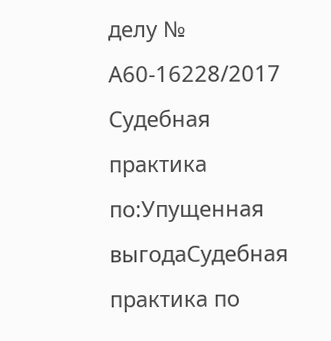делу № А60-16228/2017 Судебная практика по:Упущенная выгодаСудебная практика по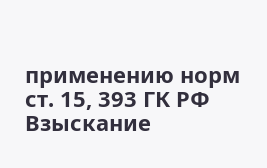применению норм ст. 15, 393 ГК РФ Взыскание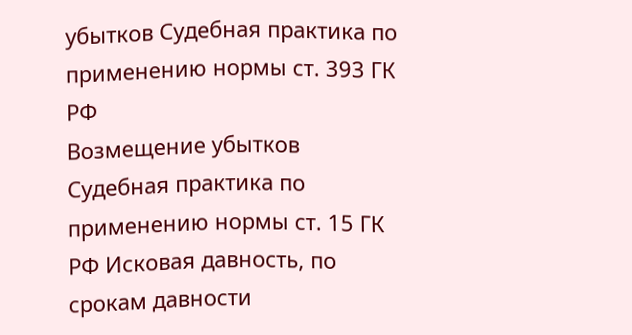убытков Судебная практика по применению нормы ст. 393 ГК РФ
Возмещение убытков Судебная практика по применению нормы ст. 15 ГК РФ Исковая давность, по срокам давности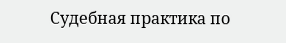Судебная практика по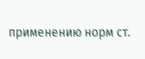применению норм ст.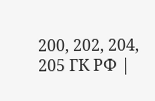200, 202, 204, 205 ГК РФ |